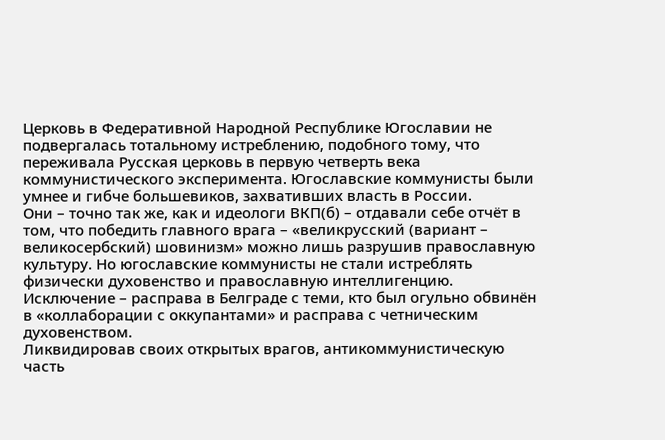Церковь в Федеративной Народной Республике Югославии не подвергалась тотальному истреблению, подобного тому, что переживала Русская церковь в первую четверть века коммунистического эксперимента. Югославские коммунисты были умнее и гибче большевиков, захвативших власть в России.
Они – точно так же, как и идеологи ВКП(б) – отдавали себе отчёт в том, что победить главного врага – «великрусский (вариант – великосербский) шовинизм» можно лишь разрушив православную культуру. Но югославские коммунисты не стали истреблять физически духовенство и православную интеллигенцию. Исключение – расправа в Белграде с теми, кто был огульно обвинён в «коллаборации с оккупантами» и расправа с четническим духовенством.
Ликвидировав своих открытых врагов, антикоммунистическую часть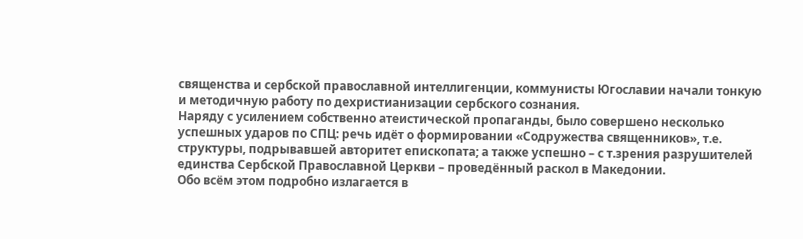священства и сербской православной интеллигенции, коммунисты Югославии начали тонкую и методичную работу по дехристианизации сербского сознания.
Наряду с усилением собственно атеистической пропаганды, было совершено несколько успешных ударов по СПЦ: речь идёт о формировании «Содружества священников», т.е. структуры, подрывавшей авторитет епископата; а также успешно – с т.зрения разрушителей единства Сербской Православной Церкви – проведённый раскол в Македонии.
Обо всём этом подробно излагается в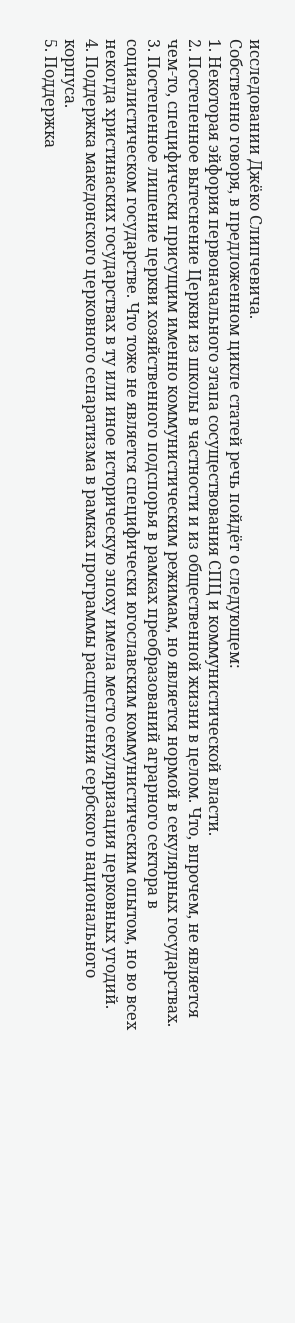исследовании Джёко Слипчевича.
Собственно говоря, в предложенном цикле статей речь пойдёт о следующем:
1. Некоторая эйфория первоначального этапа сосуществования СПЦ и коммунистической власти.
2. Постепенное вытеснение Церкви из школы в частности и из общественной жизни в целом. Что, впрочем, не является чем-то, специфически присущим именно коммунистическим режимам, но является нормой в секулярных государствах.
3. Постепенное лишение церкви хозяйственного подспорья в рамках преобразований аграрного сектора в социалистическом государстве. Что тоже не является специфически югославским коммунистическим опытом, но во всех некогда христинаских государствах в ту или иное историческую эпоху имела место секуляризация церковных угодий.
4. Поддержка македонского церковного сепаратизма в рамках программы расщепления сербского национального корпуса.
5. Поддержка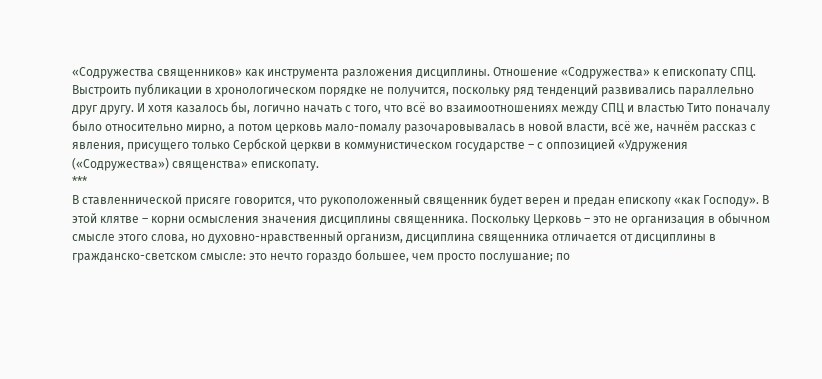«Содружества священников» как инструмента разложения дисциплины. Отношение «Содружества» к епископату СПЦ.
Выстроить публикации в хронологическом порядке не получится, поскольку ряд тенденций развивались параллельно друг другу. И хотя казалось бы, логично начать с того, что всё во взаимоотношениях между СПЦ и властью Тито поначалу было относительно мирно, а потом церковь мало-помалу разочаровывалась в новой власти, всё же, начнём рассказ с явления, присущего только Сербской церкви в коммунистическом государстве – с оппозицией «Удружения («Содружества») священства» епископату.
***
В ставленнической присяге говорится, что рукоположенный священник будет верен и предан епископу «как Господу». В этой клятве – корни осмысления значения дисциплины священника. Поскольку Церковь – это не организация в обычном смысле этого слова, но духовно-нравственный организм, дисциплина священника отличается от дисциплины в гражданско-светском смысле: это нечто гораздо большее, чем просто послушание; по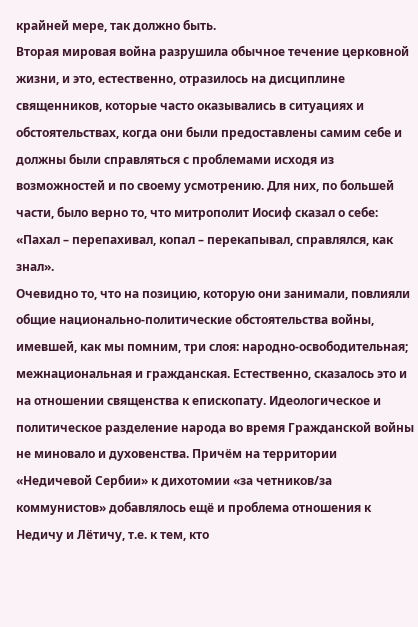крайней мере, так должно быть.
Вторая мировая война разрушила обычное течение церковной жизни, и это, естественно, отразилось на дисциплине священников, которые часто оказывались в ситуациях и обстоятельствах, когда они были предоставлены самим себе и должны были справляться с проблемами исходя из возможностей и по своему усмотрению. Для них, по большей части, было верно то, что митрополит Иосиф сказал о себе: «Пахал – перепахивал, копал – перекапывал, справлялся, как знал».
Очевидно то, что на позицию, которую они занимали, повлияли общие национально-политические обстоятельства войны, имевшей, как мы помним, три слоя: народно-освободительная; межнациональная и гражданская. Естественно, сказалось это и на отношении священства к епископату. Идеологическое и политическое разделение народа во время Гражданской войны не миновало и духовенства. Причём на территории «Недичевой Сербии» к дихотомии «за четников/за коммунистов» добавлялось ещё и проблема отношения к Недичу и Лётичу, т.е. к тем, кто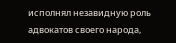исполнял незавидную роль адвокатов своего народа,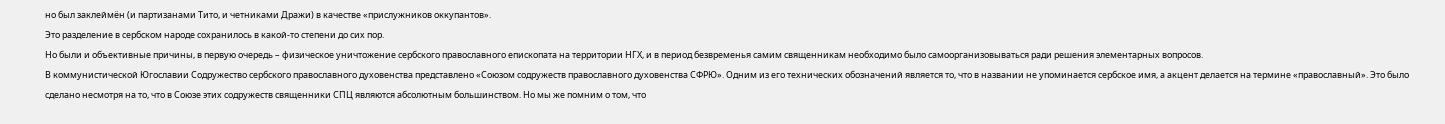но был заклеймён (и партизанами Тито, и четниками Дражи) в качестве «прислужников оккупантов».
Это разделение в сербском народе сохранилось в какой-то степени до сих пор.
Но были и объективные причины, в первую очередь – физическое уничтожение сербского православного епископата на территории НГХ, и в период безвременья самим священникам необходимо было самоорганизовываться ради решения элементарных вопросов.
В коммунистической Югославии Содружество сербского православного духовенства представлено «Союзом содружеств православного духовенства СФРЮ». Одним из его технических обозначений является то, что в названии не упоминается сербское имя, а акцент делается на термине «православный». Это было сделано несмотря на то, что в Союзе этих содружеств священники СПЦ являются абсолютным большинством. Но мы же помним о том, что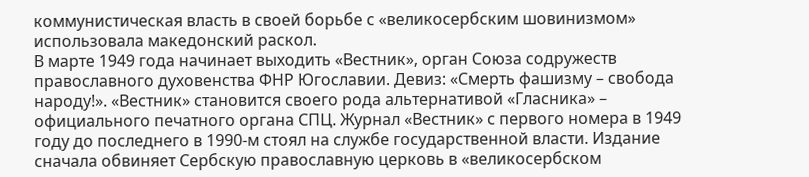коммунистическая власть в своей борьбе с «великосербским шовинизмом» использовала македонский раскол.
В марте 1949 года начинает выходить «Вестник», орган Союза содружеств православного духовенства ФНР Югославии. Девиз: «Смерть фашизму – свобода народу!». «Вестник» становится своего рода альтернативой «Гласника» – официального печатного органа СПЦ. Журнал «Вестник» с первого номера в 1949 году до последнего в 1990-м стоял на службе государственной власти. Издание сначала обвиняет Сербскую православную церковь в «великосербском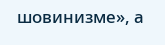шовинизме», а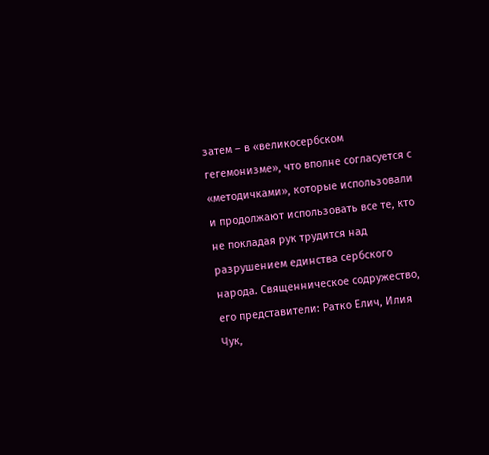затем – в «великосербском гегемонизме», что вполне согласуется с «методичками», которые использовали и продолжают использовать все те, кто не покладая рук трудится над разрушением единства сербского народа. Священническое содружество, его представители: Ратко Елич, Илия Чук,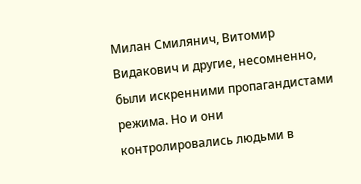Милан Смилянич, Витомир Видакович и другие, несомненно, были искренними пропагандистами режима. Но и они контролировались людьми в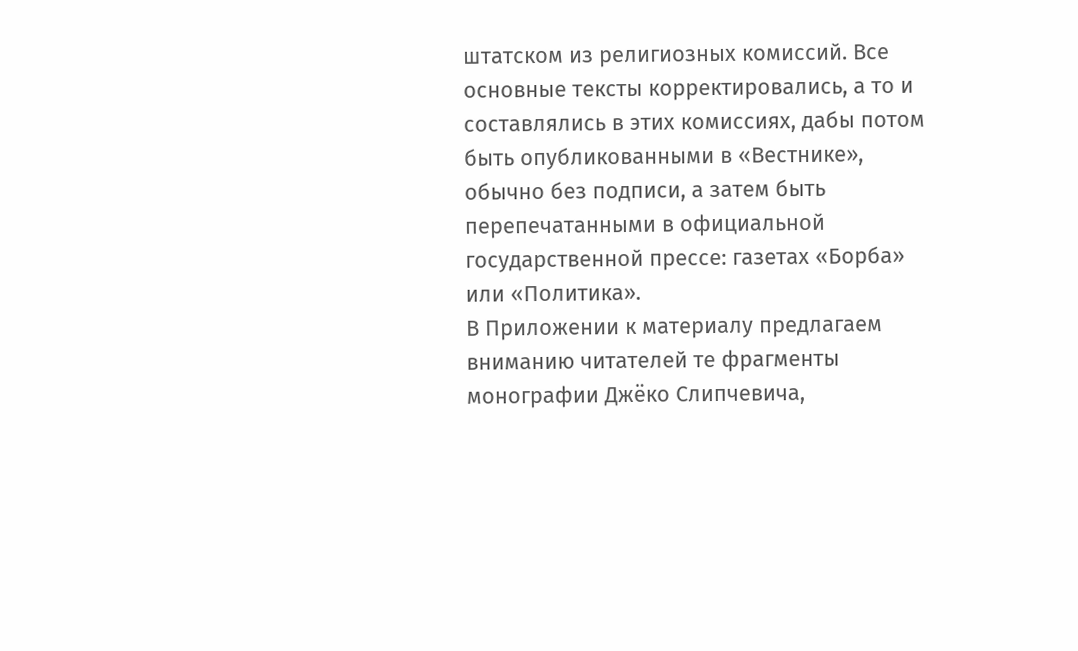штатском из религиозных комиссий. Все основные тексты корректировались, а то и составлялись в этих комиссиях, дабы потом быть опубликованными в «Вестнике», обычно без подписи, а затем быть перепечатанными в официальной государственной прессе: газетах «Борба» или «Политика».
В Приложении к материалу предлагаем вниманию читателей те фрагменты монографии Джёко Слипчевича,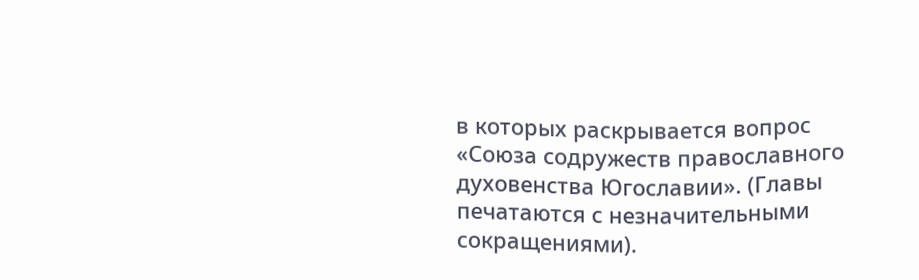в которых раскрывается вопрос «Союза содружеств православного духовенства Югославии». (Главы печатаются с незначительными сокращениями).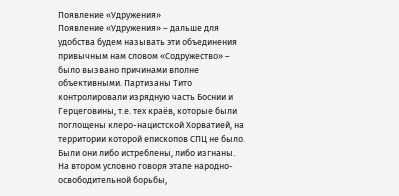Появление «Удружения»
Появление «Удружения» – дальше для удобства будем называть эти объединения привычным нам словом «Содружество» – было вызвано причинами вполне объективными. Партизаны Тито контролировали изрядную часть Боснии и Герцеговины, т.е. тех краёв, которые были поглощены клеро-нацистской Хорватией, на территории которой епископов СПЦ не было. Были они либо истреблены, либо изгнаны. На втором условно говоря этапе народно-освободительной борьбы,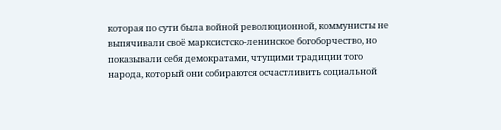которая по сути была войной революционной, коммунисты не выпячивали своё марксистско-ленинское богоборчество, но показывали себя демократами, чтущими традиции того народа, который они собираются осчастливить социальной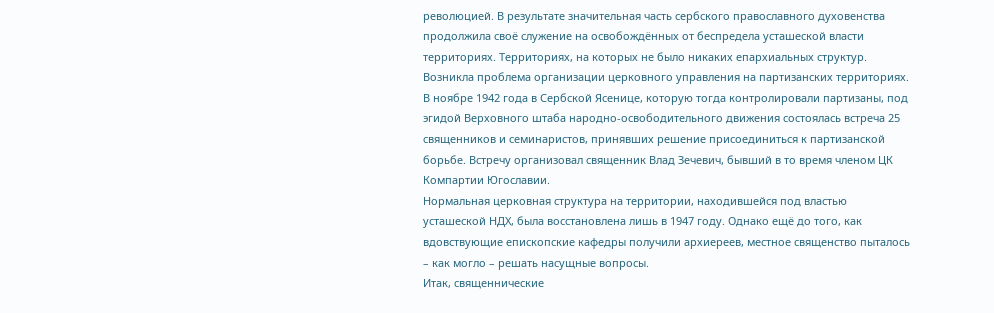революцией. В результате значительная часть сербского православного духовенства продолжила своё служение на освобождённых от беспредела усташеской власти территориях. Территориях, на которых не было никаких епархиальных структур.
Возникла проблема организации церковного управления на партизанских территориях. В ноябре 1942 года в Сербской Ясенице, которую тогда контролировали партизаны, под эгидой Верховного штаба народно-освободительного движения состоялась встреча 25 священников и семинаристов, принявших решение присоединиться к партизанской борьбе. Встречу организовал священник Влад Зечевич, бывший в то время членом ЦК Компартии Югославии.
Нормальная церковная структура на территории, находившейся под властью усташеской НДХ, была восстановлена лишь в 1947 году. Однако ещё до того, как вдовствующие епископские кафедры получили архиереев, местное священство пыталось – как могло – решать насущные вопросы.
Итак, священнические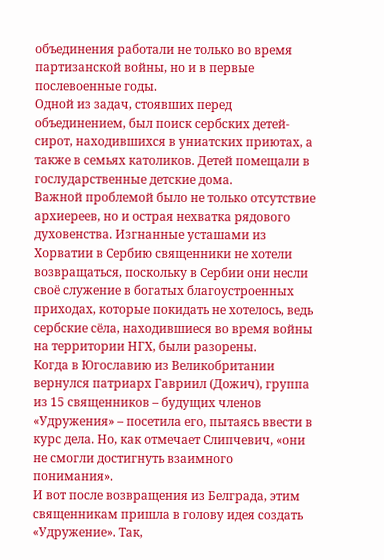объединения работали не только во время партизанской войны, но и в первые послевоенные годы.
Одной из задач, стоявших перед объединением, был поиск сербских детей-сирот, находившихся в униатских приютах, а также в семьях католиков. Детей помещали в гослударственные детские дома.
Важной проблемой было не только отсутствие архиереев, но и острая нехватка рядового духовенства. Изгнанные усташами из Хорватии в Сербию священники не хотели возвращаться, поскольку в Сербии они несли своё служение в богатых благоустроенных приходах, которые покидать не хотелось, ведь сербские сёла, находившиеся во время войны на территории НГХ, были разорены.
Когда в Югославию из Великобритании вернулся патриарх Гавриил (Дожич), группа из 15 священников – будущих членов «Удружения» – посетила его, пытаясь ввести в курс дела. Но, как отмечает Слипчевич, «они не смогли достигнуть взаимного понимания».
И вот после возвращения из Белграда, этим священникам пришла в голову идея создать «Удружение». Так,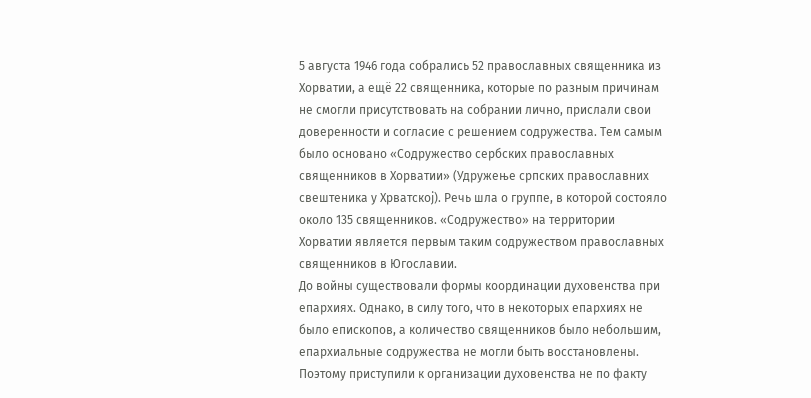5 августа 1946 года собрались 52 православных священника из Хорватии, а ещё 22 священника, которые по разным причинам не смогли присутствовать на собрании лично, прислали свои доверенности и согласие с решением содружества. Тем самым было основано «Содружество сербских православных священников в Хорватии» (Удружење српских православних свештеника у Хрватској). Речь шла о группе, в которой состояло около 135 священников. «Содружество» на территории Хорватии является первым таким содружеством православных священников в Югославии.
До войны существовали формы координации духовенства при епархиях. Однако, в силу того, что в некоторых епархиях не было епископов, а количество священников было небольшим, епархиальные содружества не могли быть восстановлены. Поэтому приступили к организации духовенства не по факту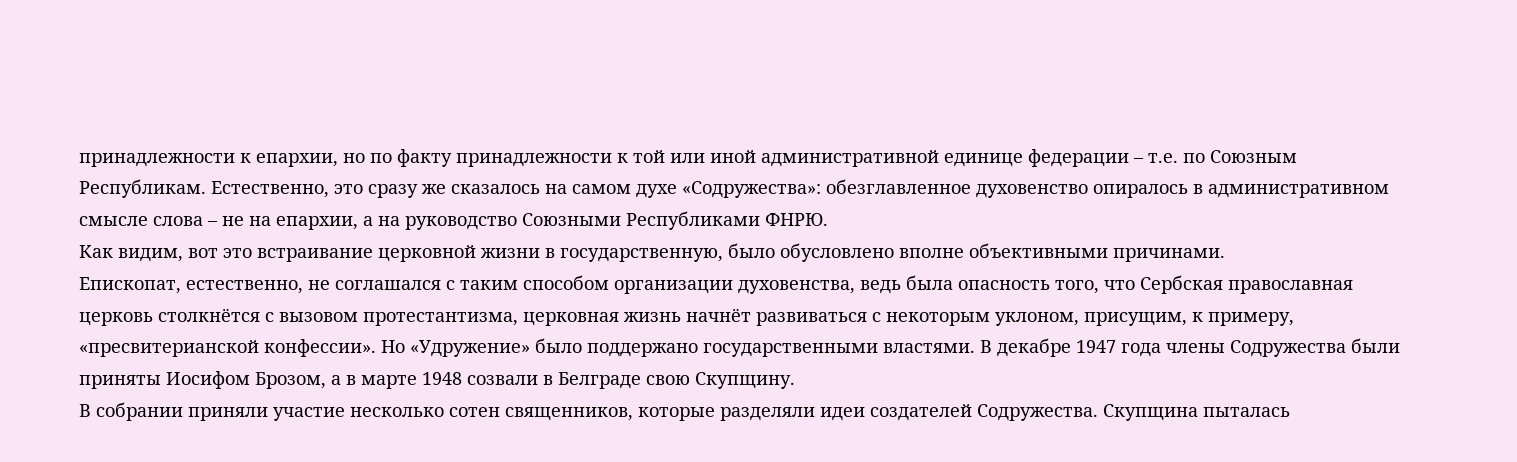принадлежности к епархии, но по факту принадлежности к той или иной административной единице федерации – т.е. по Союзным Республикам. Естественно, это сразу же сказалось на самом духе «Содружества»: обезглавленное духовенство опиралось в административном смысле слова – не на епархии, а на руководство Союзными Республиками ФНРЮ.
Как видим, вот это встраивание церковной жизни в государственную, было обусловлено вполне объективными причинами.
Епископат, естественно, не соглашался с таким способом организации духовенства, ведь была опасность того, что Сербская православная церковь столкнётся с вызовом протестантизма, церковная жизнь начнёт развиваться с некоторым уклоном, присущим, к примеру, «пресвитерианской конфессии». Но «Удружение» было поддержано государственными властями. В декабре 1947 года члены Содружества были приняты Иосифом Брозом, а в марте 1948 созвали в Белграде свою Скупщину.
В собрании приняли участие несколько сотен священников, которые разделяли идеи создателей Содружества. Скупщина пыталась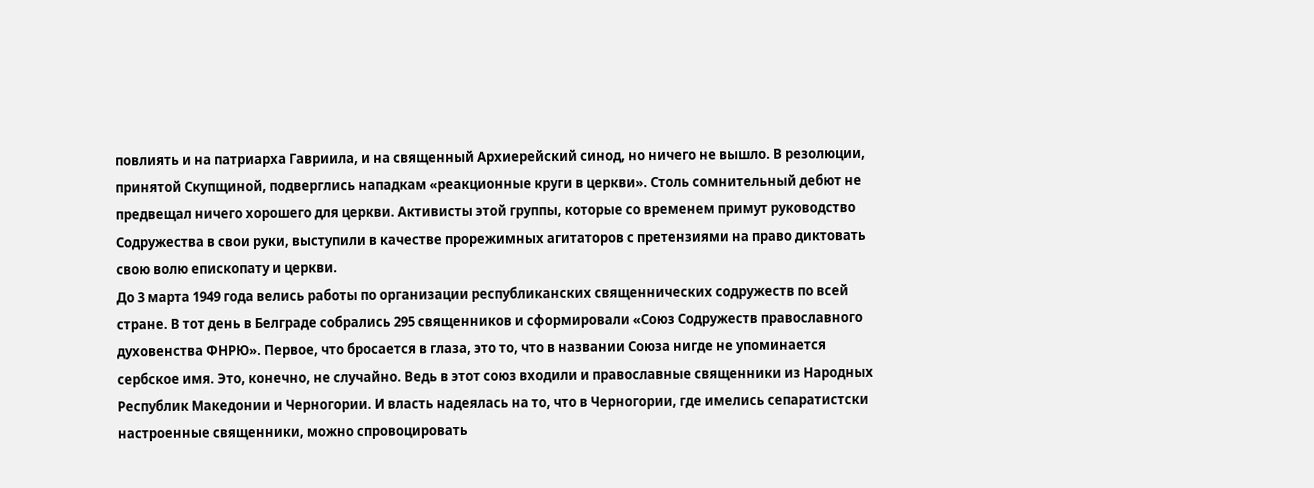повлиять и на патриарха Гавриила, и на священный Архиерейский синод, но ничего не вышло. В резолюции, принятой Скупщиной, подверглись нападкам «реакционные круги в церкви». Столь сомнительный дебют не предвещал ничего хорошего для церкви. Активисты этой группы, которые со временем примут руководство Содружества в свои руки, выступили в качестве прорежимных агитаторов с претензиями на право диктовать свою волю епископату и церкви.
До 3 марта 1949 года велись работы по организации республиканских священнических содружеств по всей стране. В тот день в Белграде собрались 295 священников и сформировали «Союз Содружеств православного духовенства ФНРЮ». Первое, что бросается в глаза, это то, что в названии Союза нигде не упоминается сербское имя. Это, конечно, не случайно. Ведь в этот союз входили и православные священники из Народных Республик Македонии и Черногории. И власть надеялась на то, что в Черногории, где имелись сепаратистски настроенные священники, можно спровоцировать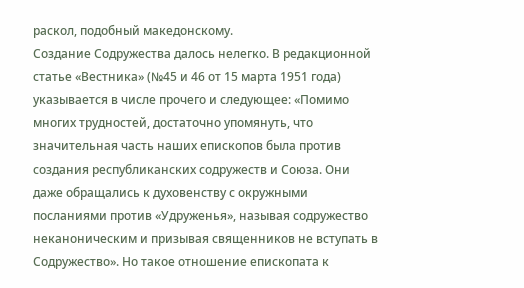раскол, подобный македонскому.
Создание Содружества далось нелегко. В редакционной статье «Вестника» (№45 и 46 от 15 марта 1951 года) указывается в числе прочего и следующее: «Помимо многих трудностей, достаточно упомянуть, что значительная часть наших епископов была против создания республиканских содружеств и Союза. Они даже обращались к духовенству с окружными посланиями против «Удруженья», называя содружество неканоническим и призывая священников не вступать в Содружество». Но такое отношение епископата к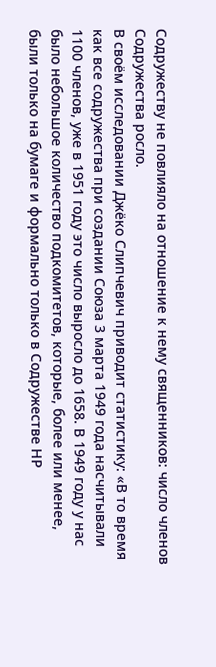Содружеству не повлияло на отношение к нему священников: число членов Содружества росло.
В своём исследовании Джёко Слипчевич приводит статистику: «В то время как все содружества при создании Союза 3 марта 1949 года насчитывали 1100 членов, уже в 1951 году это число выросло до 1658. В 1949 году у нас было небольшое количество подкомитетов, которые, более или менее, были только на бумаге и формально только в Содружестве НР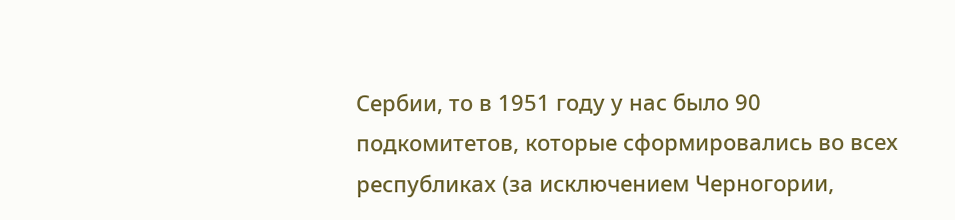Сербии, то в 1951 году у нас было 90 подкомитетов, которые сформировались во всех республиках (за исключением Черногории,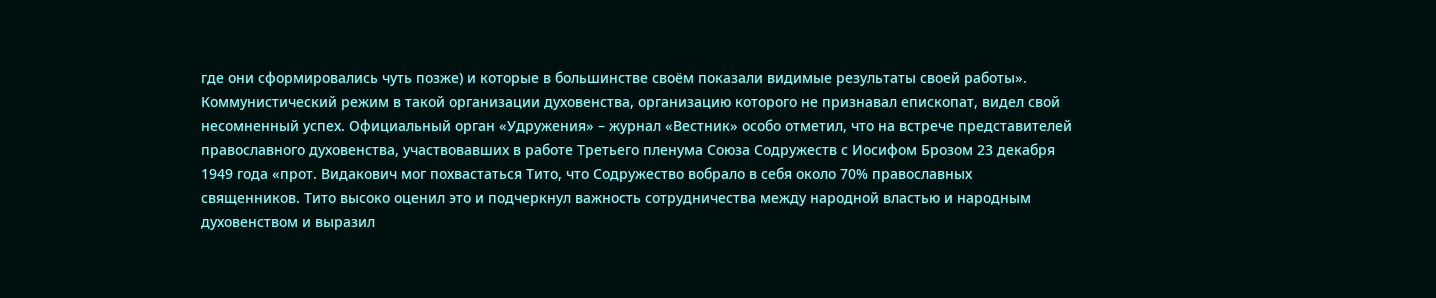где они сформировались чуть позже) и которые в большинстве своём показали видимые результаты своей работы».
Коммунистический режим в такой организации духовенства, организацию которого не признавал епископат, видел свой несомненный успех. Официальный орган «Удружения» – журнал «Вестник» особо отметил, что на встрече представителей православного духовенства, участвовавших в работе Третьего пленума Союза Содружеств с Иосифом Брозом 23 декабря 1949 года «прот. Видакович мог похвастаться Тито, что Содружество вобрало в себя около 70% православных священников. Тито высоко оценил это и подчеркнул важность сотрудничества между народной властью и народным духовенством и выразил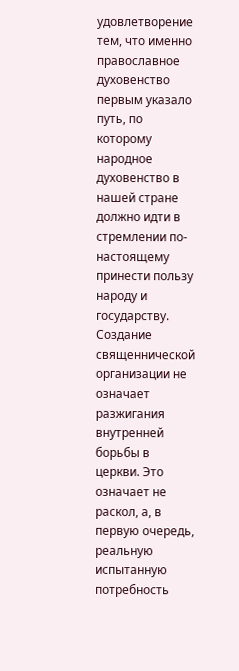удовлетворение тем, что именно православное духовенство первым указало путь, по которому народное духовенство в нашей стране должно идти в стремлении по-настоящему принести пользу народу и государству. Создание священнической организации не означает разжигания внутренней борьбы в церкви. Это означает не раскол, а, в первую очередь, реальную испытанную потребность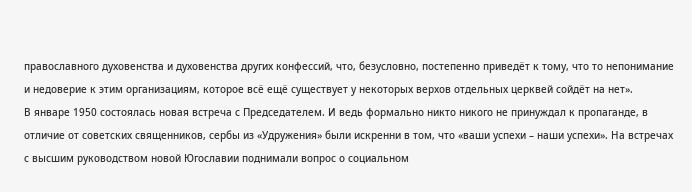православного духовенства и духовенства других конфессий, что, безусловно, постепенно приведёт к тому, что то непонимание и недоверие к этим организациям, которое всё ещё существует у некоторых верхов отдельных церквей сойдёт на нет».
В январе 1950 состоялась новая встреча с Председателем. И ведь формально никто никого не принуждал к пропаганде, в отличие от советских священников, сербы из «Удружения» были искренни в том, что «ваши успехи – наши успехи». На встречах с высшим руководством новой Югославии поднимали вопрос о социальном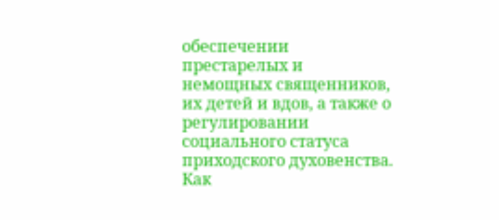обеспечении престарелых и немощных священников, их детей и вдов, а также о регулировании социального статуса приходского духовенства. Как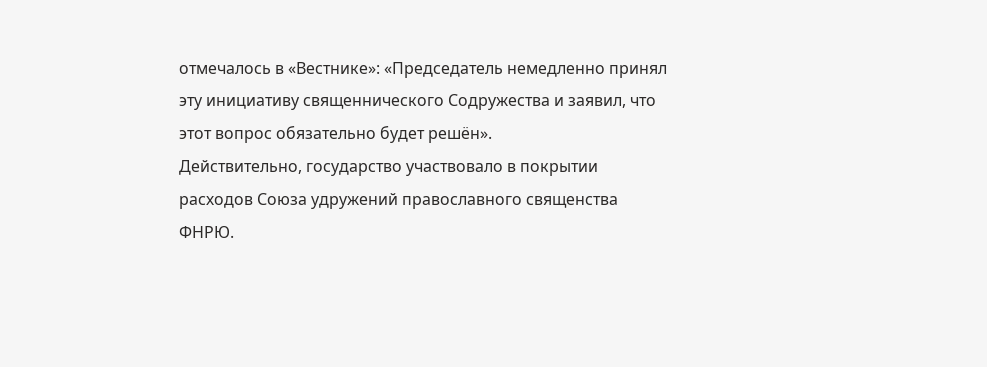отмечалось в «Вестнике»: «Председатель немедленно принял эту инициативу священнического Содружества и заявил, что этот вопрос обязательно будет решён».
Действительно, государство участвовало в покрытии расходов Союза удружений православного священства ФНРЮ.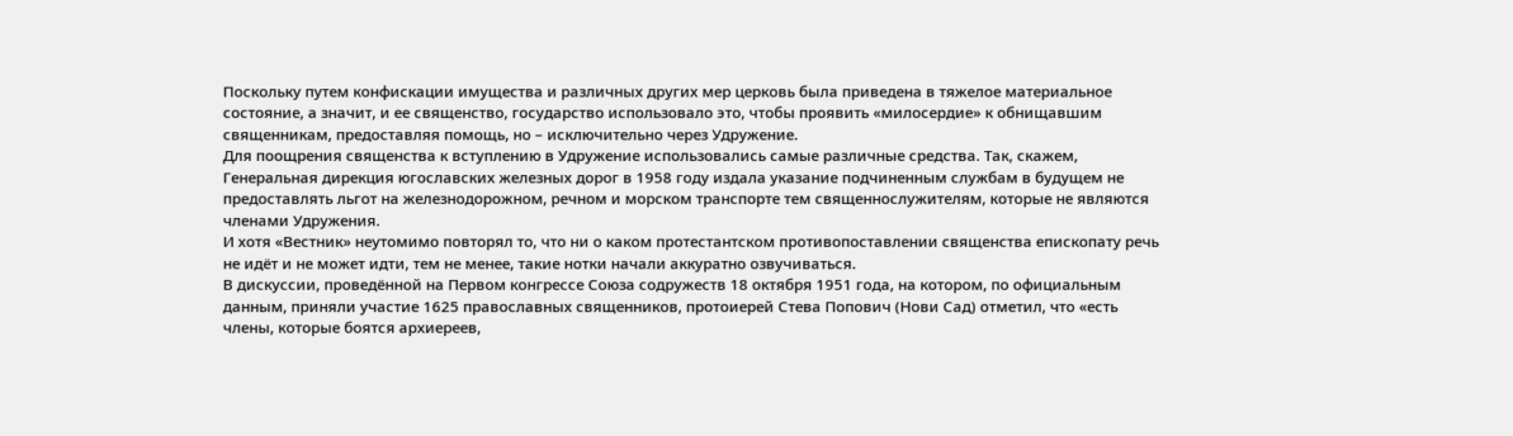Поскольку путем конфискации имущества и различных других мер церковь была приведена в тяжелое материальное состояние, а значит, и ее священство, государство использовало это, чтобы проявить «милосердие» к обнищавшим священникам, предоставляя помощь, но – исключительно через Удружение.
Для поощрения священства к вступлению в Удружение использовались самые различные средства. Так, скажем, Генеральная дирекция югославских железных дорог в 1958 году издала указание подчиненным службам в будущем не предоставлять льгот на железнодорожном, речном и морском транспорте тем священнослужителям, которые не являются членами Удружения.
И хотя «Вестник» неутомимо повторял то, что ни о каком протестантском противопоставлении священства епископату речь не идёт и не может идти, тем не менее, такие нотки начали аккуратно озвучиваться.
В дискуссии, проведённой на Первом конгрессе Союза содружеств 18 октября 1951 года, на котором, по официальным данным, приняли участие 1625 православных священников, протоиерей Стева Попович (Нови Сад) отметил, что «есть члены, которые боятся архиереев,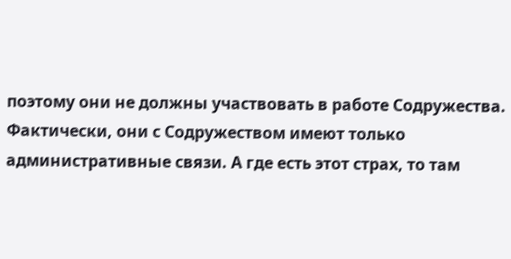поэтому они не должны участвовать в работе Содружества. Фактически, они с Содружеством имеют только административные связи. А где есть этот страх, то там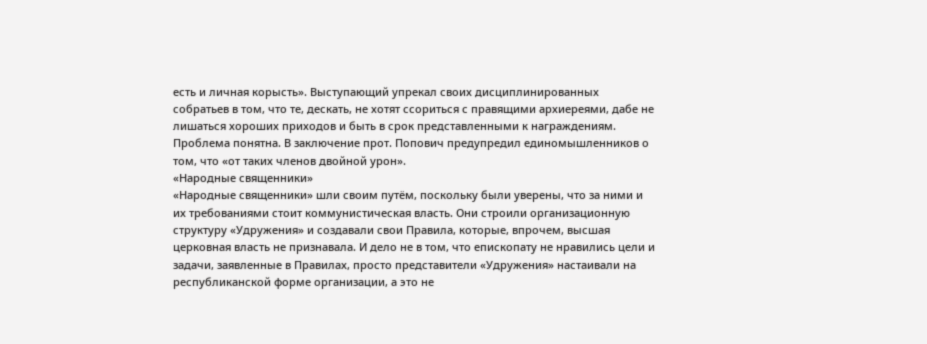есть и личная корысть». Выступающий упрекал своих дисциплинированных собратьев в том, что те, дескать, не хотят ссориться с правящими архиереями, дабе не лишаться хороших приходов и быть в срок представленными к награждениям. Проблема понятна. В заключение прот. Попович предупредил единомышленников о том, что «от таких членов двойной урон».
«Народные священники»
«Народные священники» шли своим путём, поскольку были уверены, что за ними и их требованиями стоит коммунистическая власть. Они строили организационную структуру «Удружения» и создавали свои Правила, которые, впрочем, высшая церковная власть не признавала. И дело не в том, что епископату не нравились цели и задачи, заявленные в Правилах, просто представители «Удружения» настаивали на республиканской форме организации, а это не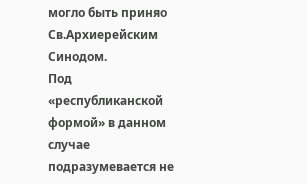могло быть приняо Св.Архиерейским Синодом.
Под «республиканской формой» в данном случае подразумевается не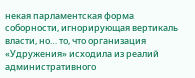некая парламентская форма соборности, игнорирующая вертикаль власти, но… то, что организация «Удружения» исходила из реалий административного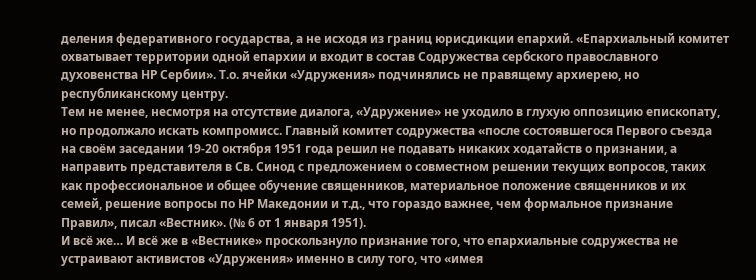деления федеративного государства, а не исходя из границ юрисдикции епархий. «Епархиальный комитет охватывает территории одной епархии и входит в состав Содружества сербского православного духовенства НР Сербии». Т.о. ячейки «Удружения» подчинялись не правящему архиерею, но республиканскому центру.
Тем не менее, несмотря на отсутствие диалога, «Удружение» не уходило в глухую оппозицию епископату, но продолжало искать компромисс. Главный комитет содружества «после состоявшегося Первого съезда на своём заседании 19-20 октября 1951 года решил не подавать никаких ходатайств о признании, а направить представителя в Св. Синод с предложением о совместном решении текущих вопросов, таких как профессиональное и общее обучение священников, материальное положение священников и их семей, решение вопросы по НР Македонии и т.д., что гораздо важнее, чем формальное признание Правил», писал «Вестник». (№ 6 от 1 января 1951).
И всё же… И всё же в «Вестнике» проскользнуло признание того, что епархиальные содружества не устраивают активистов «Удружения» именно в силу того, что «имея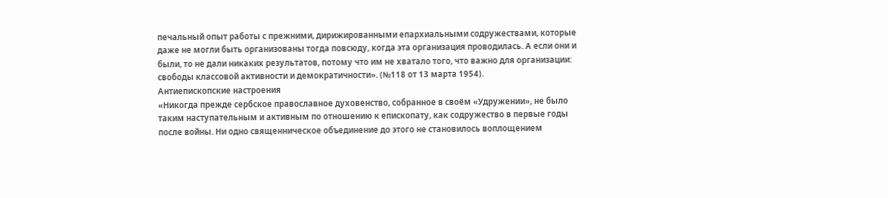печальный опыт работы с прежними, дирижированными епархиальными содружествами, которые даже не могли быть организованы тогда повсюду, когда эта организация проводилась. А если они и были, то не дали никаких результатов, потому что им не хватало того, что важно для организации: свободы классовой активности и демократичности». (№118 от 13 марта 1954).
Антиепископские настроения
«Никогда прежде сербское православное духовенство, собранное в своём «Удружении», не было таким наступательным и активным по отношению к епископату, как содружество в первые годы после войны. Ни одно священническое объединение до этого не становилось воплощением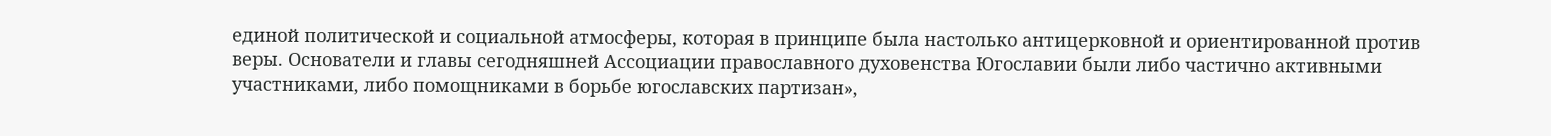единой политической и социальной атмосферы, которая в принципе была настолько антицерковной и ориентированной против веры. Основатели и главы сегодняшней Ассоциации православного духовенства Югославии были либо частично активными участниками, либо помощниками в борьбе югославских партизан»,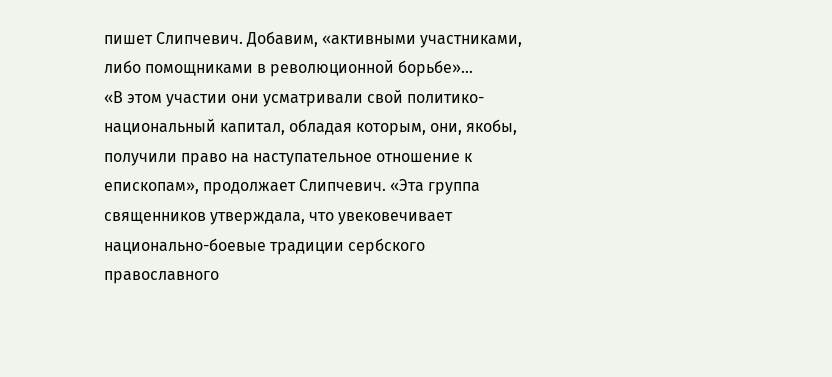пишет Слипчевич. Добавим, «активными участниками, либо помощниками в революционной борьбе»…
«В этом участии они усматривали свой политико-национальный капитал, обладая которым, они, якобы, получили право на наступательное отношение к епископам», продолжает Слипчевич. «Эта группа священников утверждала, что увековечивает национально-боевые традиции сербского православного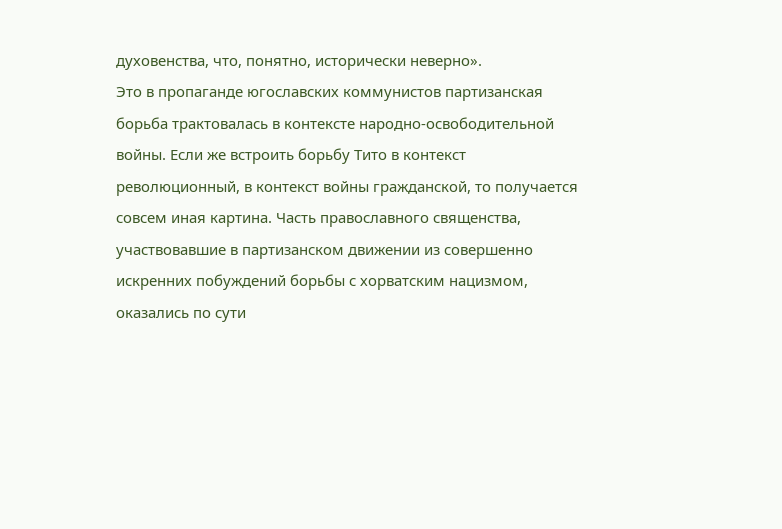духовенства, что, понятно, исторически неверно».
Это в пропаганде югославских коммунистов партизанская борьба трактовалась в контексте народно-освободительной войны. Если же встроить борьбу Тито в контекст революционный, в контекст войны гражданской, то получается совсем иная картина. Часть православного священства, участвовавшие в партизанском движении из совершенно искренних побуждений борьбы с хорватским нацизмом, оказались по сути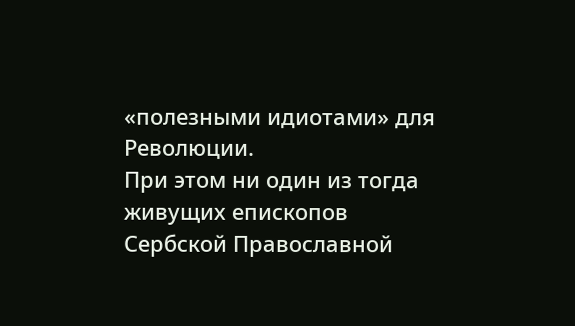«полезными идиотами» для Революции.
При этом ни один из тогда живущих епископов Сербской Православной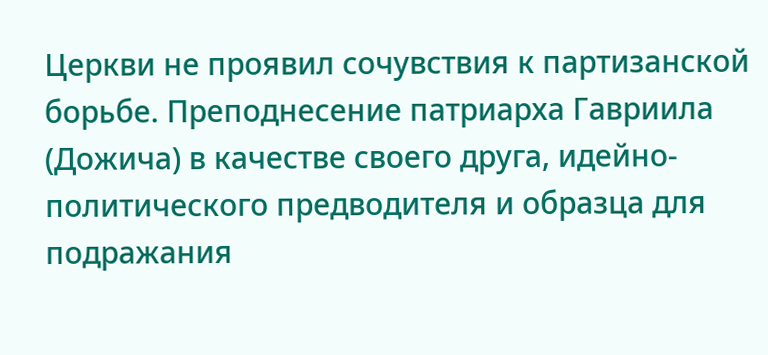Церкви не проявил сочувствия к партизанской борьбе. Преподнесение патриарха Гавриила (Дожича) в качестве своего друга, идейно-политического предводителя и образца для подражания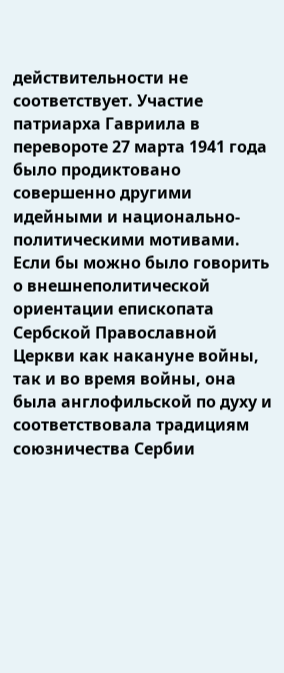действительности не соответствует. Участие патриарха Гавриила в перевороте 27 марта 1941 года было продиктовано совершенно другими идейными и национально-политическими мотивами.
Если бы можно было говорить о внешнеполитической ориентации епископата Сербской Православной Церкви как накануне войны, так и во время войны, она была англофильской по духу и соответствовала традициям союзничества Сербии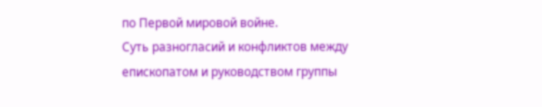по Первой мировой войне.
Суть разногласий и конфликтов между епископатом и руководством группы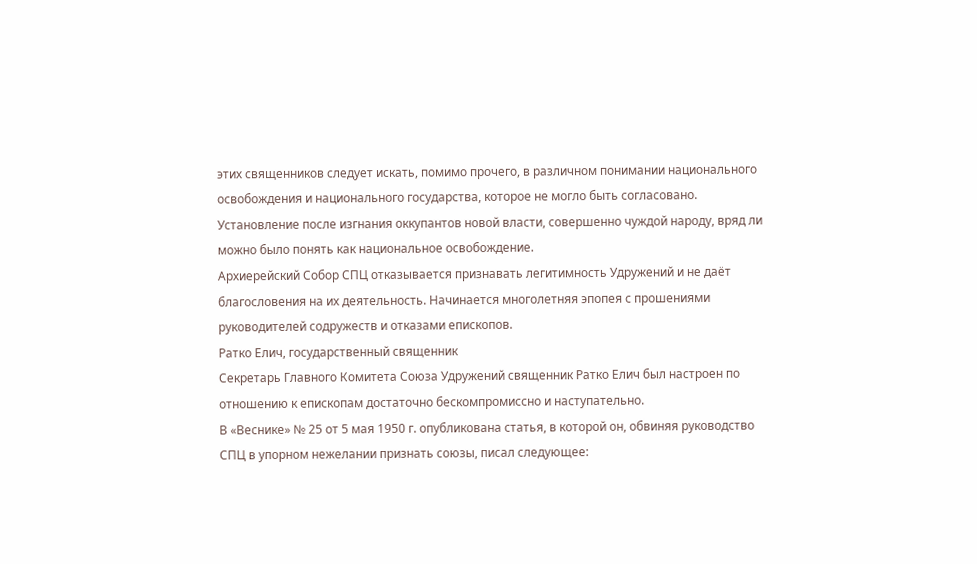этих священников следует искать, помимо прочего, в различном понимании национального освобождения и национального государства, которое не могло быть согласовано. Установление после изгнания оккупантов новой власти, совершенно чуждой народу, вряд ли можно было понять как национальное освобождение.
Архиерейский Собор СПЦ отказывается признавать легитимность Удружений и не даёт благословения на их деятельность. Начинается многолетняя эпопея с прошениями руководителей содружеств и отказами епископов.
Ратко Елич, государственный священник
Секретарь Главного Комитета Союза Удружений священник Ратко Елич был настроен по отношению к епископам достаточно бескомпромиссно и наступательно.
В «Веснике» № 25 от 5 мая 1950 г. опубликована статья, в которой он, обвиняя руководство СПЦ в упорном нежелании признать союзы, писал следующее: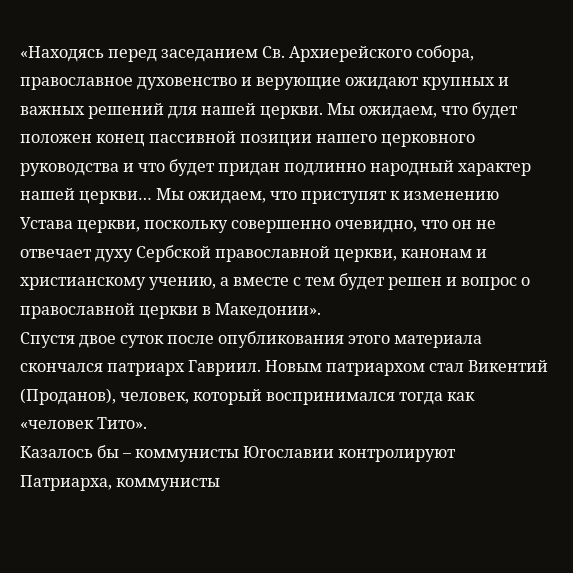«Находясь перед заседанием Св. Архиерейского собора, православное духовенство и верующие ожидают крупных и важных решений для нашей церкви. Мы ожидаем, что будет положен конец пассивной позиции нашего церковного руководства и что будет придан подлинно народный характер нашей церкви… Мы ожидаем, что приступят к изменению Устава церкви, поскольку совершенно очевидно, что он не отвечает духу Сербской православной церкви, канонам и христианскому учению, а вместе с тем будет решен и вопрос о православной церкви в Македонии».
Спустя двое суток после опубликования этого материала скончался патриарх Гавриил. Новым патриархом стал Викентий (Проданов), человек, который воспринимался тогда как «человек Тито».
Казалось бы – коммунисты Югославии контролируют Патриарха, коммунисты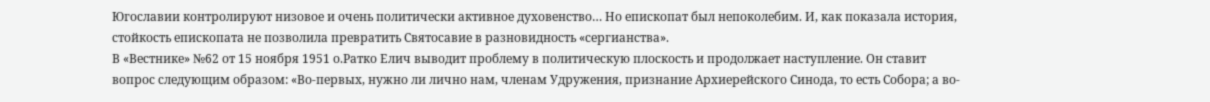Югославии контролируют низовое и очень политически активное духовенство… Но епископат был непоколебим. И, как показала история, стойкость епископата не позволила превратить Святосавие в разновидность «сергианства».
В «Вестнике» №62 от 15 ноября 1951 о.Ратко Елич выводит проблему в политическую плоскость и продолжает наступление. Он ставит вопрос следующим образом: «Во-первых, нужно ли лично нам, членам Удружения, признание Архиерейского Синода, то есть Собора; а во-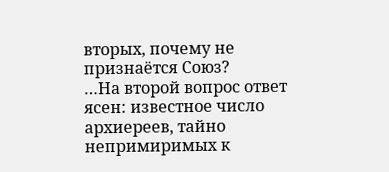вторых, почему не признаётся Союз?
…На второй вопрос ответ ясен: известное число архиереев, тайно непримиримых к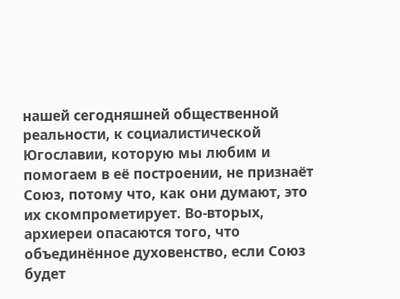нашей сегодняшней общественной реальности, к социалистической Югославии, которую мы любим и помогаем в её построении, не признаёт Союз, потому что, как они думают, это их скомпрометирует. Во-вторых, архиереи опасаются того, что объединённое духовенство, если Союз будет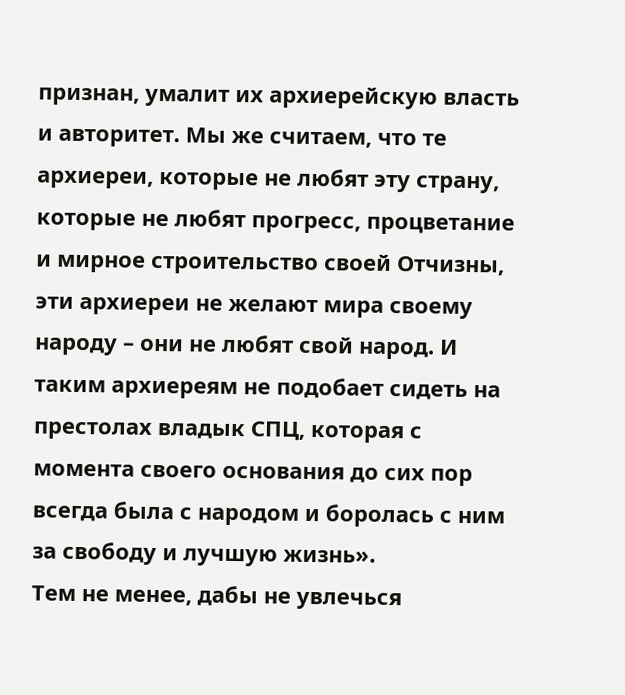признан, умалит их архиерейскую власть и авторитет. Мы же считаем, что те архиереи, которые не любят эту страну, которые не любят прогресс, процветание и мирное строительство своей Отчизны, эти архиереи не желают мира своему народу – они не любят свой народ. И таким архиереям не подобает сидеть на престолах владык СПЦ, которая с момента своего основания до сих пор всегда была с народом и боролась с ним за свободу и лучшую жизнь».
Тем не менее, дабы не увлечься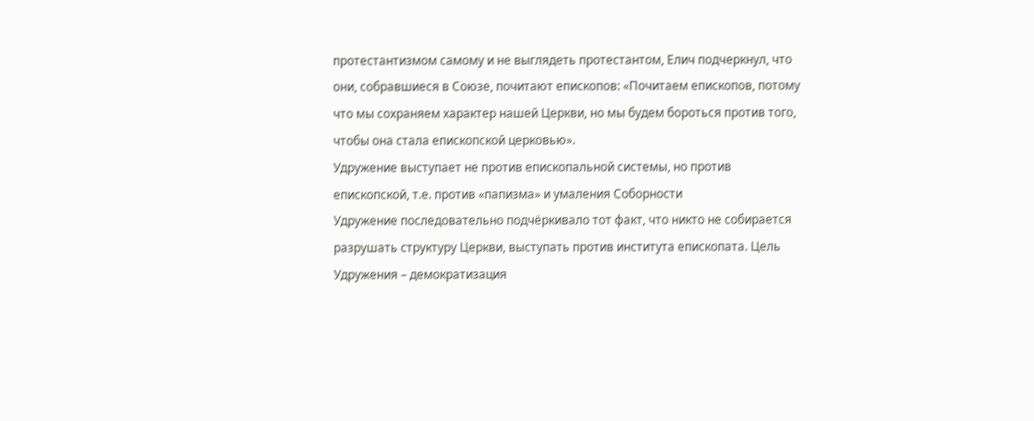протестантизмом самому и не выглядеть протестантом, Елич подчеркнул, что они, собравшиеся в Союзе, почитают епископов: «Почитаем епископов, потому что мы сохраняем характер нашей Церкви, но мы будем бороться против того, чтобы она стала епископской церковью».
Удружение выступает не против епископальной системы, но против епископской, т.е. против «папизма» и умаления Соборности
Удружение последовательно подчёркивало тот факт, что никто не собирается разрушать структуру Церкви, выступать против института епископата. Цель Удружения – демократизация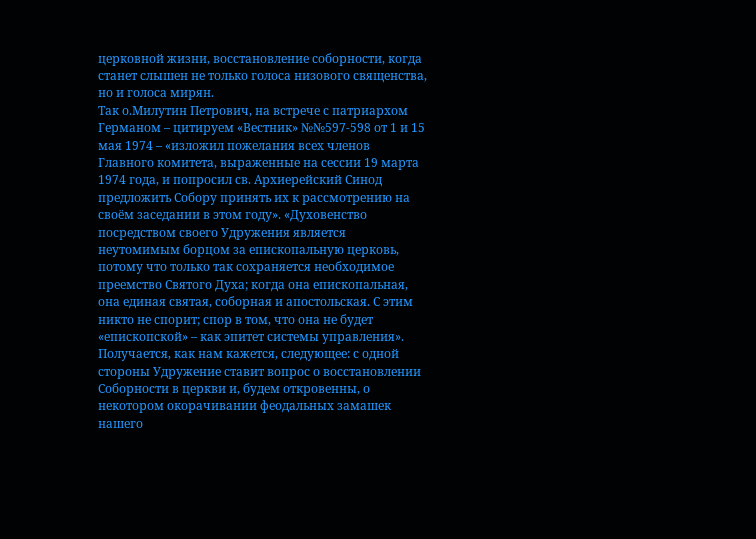церковной жизни, восстановление соборности, когда станет слышен не только голоса низового священства, но и голоса мирян.
Так о.Милутин Петрович, на встрече с патриархом Германом – цитируем «Вестник» №№597-598 от 1 и 15 мая 1974 – «изложил пожелания всех членов Главного комитета, выраженные на сессии 19 марта 1974 года, и попросил св. Архиерейский Синод предложить Собору принять их к рассмотрению на своём заседании в этом году». «Духовенство посредством своего Удружения является неутомимым борцом за епископальную церковь, потому что только так сохраняется необходимое преемство Святого Духа; когда она епископальная, она единая святая, соборная и апостольская. С этим никто не спорит; спор в том, что она не будет «епископской» – как эпитет системы управления».
Получается, как нам кажется, следующее: с одной стороны Удружение ставит вопрос о восстановлении Соборности в церкви и, будем откровенны, о некотором окорачивании феодальных замашек нашего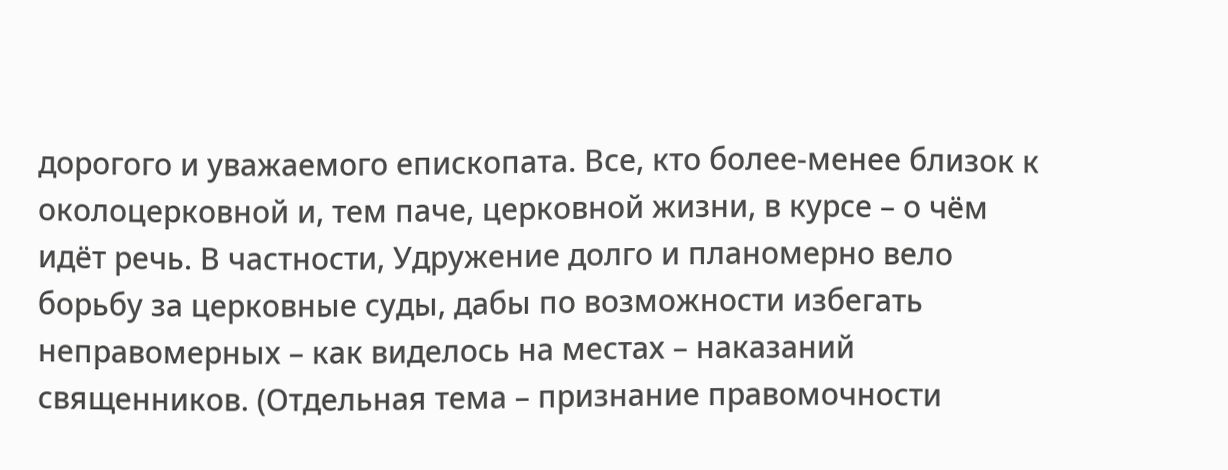дорогого и уважаемого епископата. Все, кто более-менее близок к околоцерковной и, тем паче, церковной жизни, в курсе – о чём идёт речь. В частности, Удружение долго и планомерно вело борьбу за церковные суды, дабы по возможности избегать неправомерных – как виделось на местах – наказаний священников. (Отдельная тема – признание правомочности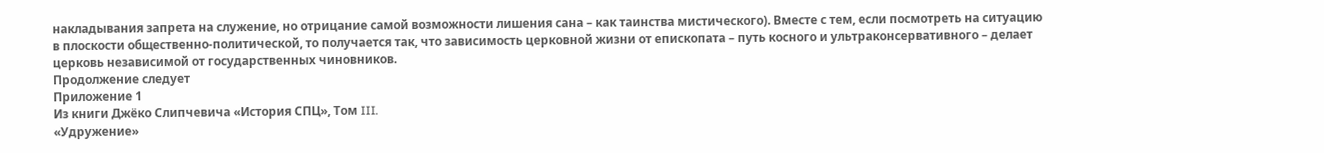накладывания запрета на служение, но отрицание самой возможности лишения сана – как таинства мистического). Вместе с тем, если посмотреть на ситуацию в плоскости общественно-политической, то получается так, что зависимость церковной жизни от епископата – путь косного и ультраконсервативного – делает церковь независимой от государственных чиновников.
Продолжение следует
Приложение 1
Из книги Джёко Слипчевича «История СПЦ», Том III.
«Удружение»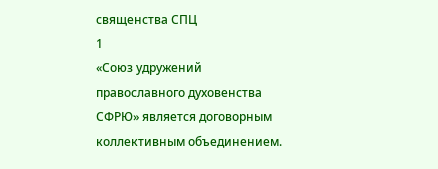священства СПЦ
1
«Союз удружений православного духовенства СФРЮ» является договорным коллективным объединением.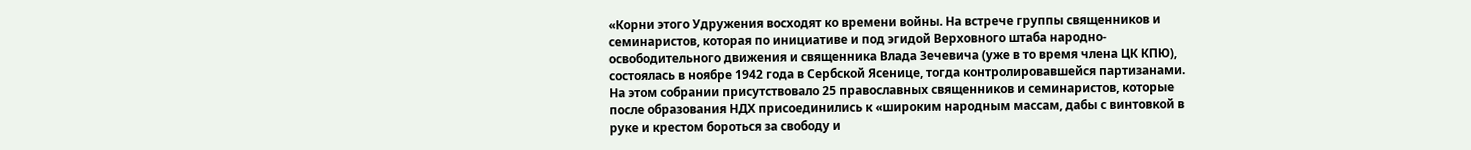«Корни этого Удружения восходят ко времени войны. На встрече группы священников и семинаристов, которая по инициативе и под эгидой Верховного штаба народно-освободительного движения и священника Влада Зечевича (уже в то время члена ЦК КПЮ), состоялась в ноябре 1942 года в Сербской Ясенице, тогда контролировавшейся партизанами. На этом собрании присутствовало 25 православных священников и семинаристов, которые после образования НДХ присоединились к «широким народным массам, дабы с винтовкой в руке и крестом бороться за свободу и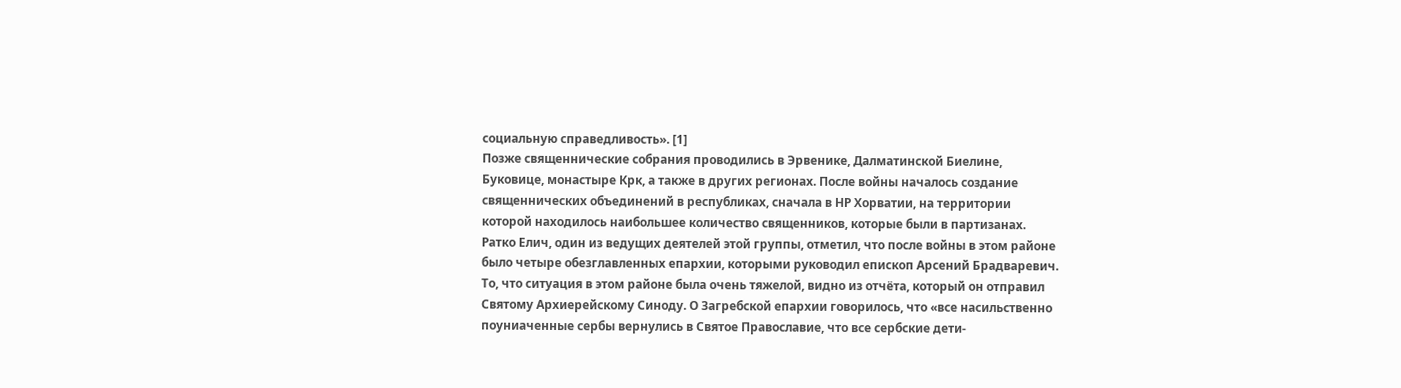социальную справедливость». [1]
Позже священнические собрания проводились в Эрвенике, Далматинской Биелине, Буковице, монастыре Крк, а также в других регионах. После войны началось создание священнических объединений в республиках, сначала в НР Хорватии, на территории которой находилось наибольшее количество священников, которые были в партизанах. Ратко Елич, один из ведущих деятелей этой группы, отметил, что после войны в этом районе было четыре обезглавленных епархии, которыми руководил епископ Арсений Брадваревич. То, что ситуация в этом районе была очень тяжелой, видно из отчёта, который он отправил Святому Архиерейскому Синоду. О Загребской епархии говорилось, что «все насильственно поуниаченные сербы вернулись в Святое Православие, что все сербские дети-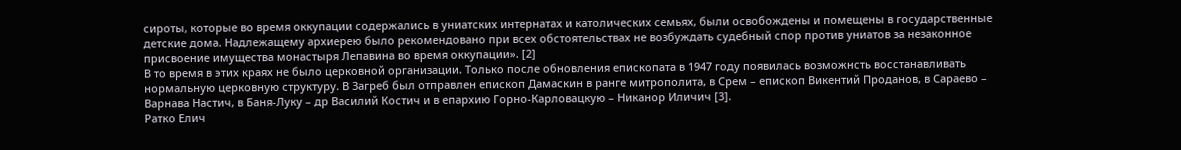сироты, которые во время оккупации содержались в униатских интернатах и католических семьях, были освобождены и помещены в государственные детские дома. Надлежащему архиерею было рекомендовано при всех обстоятельствах не возбуждать судебный спор против униатов за незаконное присвоение имущества монастыря Лепавина во время оккупации». [2]
В то время в этих краях не было церковной организации. Только после обновления епископата в 1947 году появилась возможнсть восстанавливать нормальную церковную структуру. В Загреб был отправлен епископ Дамаскин в ранге митрополита, в Срем – епископ Викентий Проданов, в Сараево – Варнава Настич, в Баня-Луку – др Василий Костич и в епархию Горно-Карловацкую – Никанор Иличич [3].
Ратко Елич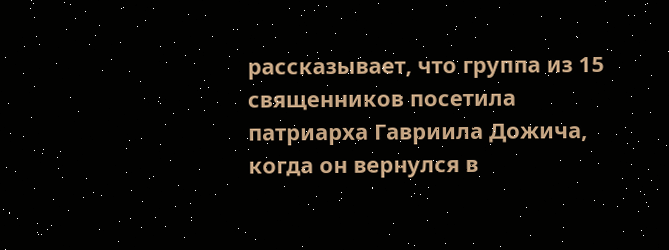рассказывает, что группа из 15 священников посетила патриарха Гавриила Дожича, когда он вернулся в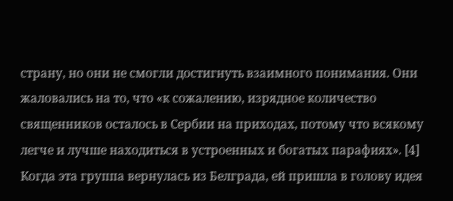страну, но они не смогли достигнуть взаимного понимания. Они жаловались на то, что «к сожалению, изрядное количество священников осталось в Сербии на приходах, потому что всякому легче и лучше находиться в устроенных и богатых парафиях». [4]
Когда эта группа вернулась из Белграда, ей пришла в голову идея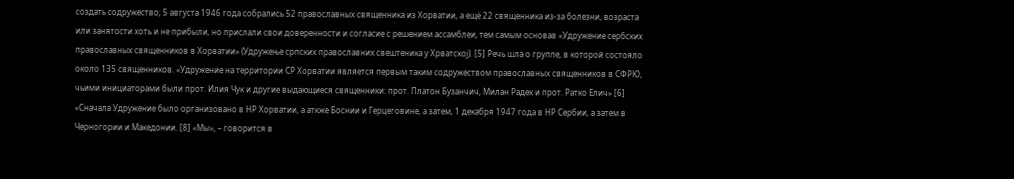создать содружество; 5 августа 1946 года собрались 52 православных священника из Хорватии, а ещё 22 священника из-за болезни, возраста или занятости хоть и не прибыли, но прислали свои доверенности и согласие с решением ассамблеи, тем самым основав «Удружение сербских православных священников в Хорватии» (Удружење српских православних свештеника у Хрватској). [5] Речь шла о группе, в которой состояло около 135 священников. «Удружение на территории СР Хорватии является первым таким содружеством православных священников в СФРЮ, чьими инициаторами были прот. Илия Чук и другие выдающиеся священники: прот. Платон Бузанчич, Милан Радек и прот. Ратко Елич» [6]
«Сначала Удружение было организовано в НР Хорватии, а аткже Боснии и Герцеговине, а затем, 1 декабря 1947 года в НР Сербии, а затем в Черногории и Македонии. [8] «Мы», – говорится в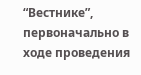“Вестнике”, первоначально в ходе проведения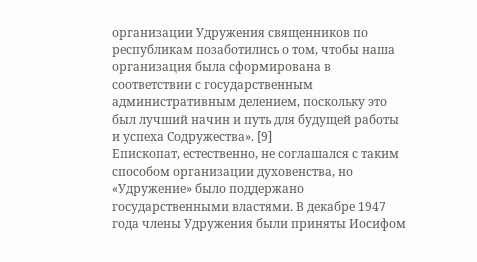организации Удружения священников по республикам позаботились о том, чтобы наша организация была сформирована в соответствии с государственным административным делением, поскольку это был лучший начин и путь для будущей работы и успеха Содружества». [9]
Епископат, естественно, не соглашался с таким способом организации духовенства, но «Удружение» было поддержано государственными властями. В декабре 1947 года члены Удружения были приняты Иосифом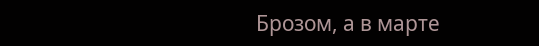Брозом, а в марте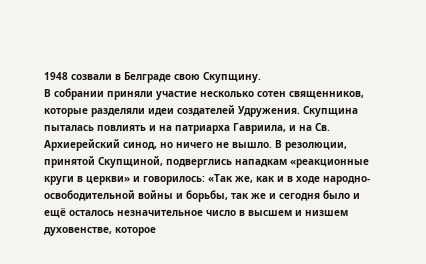1948 созвали в Белграде свою Скупщину.
В собрании приняли участие несколько сотен священников, которые разделяли идеи создателей Удружения. Скупщина пыталась повлиять и на патриарха Гавриила, и на Св. Архиерейский синод, но ничего не вышло. В резолюции, принятой Скупщиной, подверглись нападкам «реакционные круги в церкви» и говорилось: «Так же, как и в ходе народно-освободительной войны и борьбы, так же и сегодня было и ещё осталось незначительное число в высшем и низшем духовенстве, которое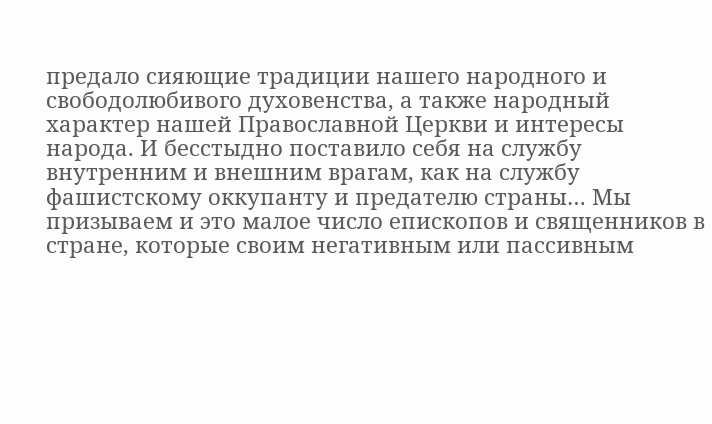предало сияющие традиции нашего народного и свободолюбивого духовенства, а также народный характер нашей Православной Церкви и интересы народа. И бесстыдно поставило себя на службу внутренним и внешним врагам, как на службу фашистскому оккупанту и предателю страны… Мы призываем и это малое число епископов и священников в стране, которые своим негативным или пассивным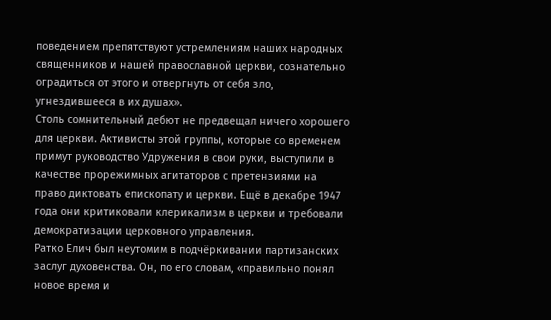поведением препятствуют устремлениям наших народных священников и нашей православной церкви, сознательно оградиться от этого и отвергнуть от себя зло, угнездившееся в их душах».
Столь сомнительный дебют не предвещал ничего хорошего для церкви. Активисты этой группы, которые со временем примут руководство Удружения в свои руки, выступили в качестве прорежимных агитаторов с претензиями на право диктовать епископату и церкви. Ещё в декабре 1947 года они критиковали клерикализм в церкви и требовали демократизации церковного управления.
Ратко Елич был неутомим в подчёркивании партизанских заслуг духовенства. Он, по его словам, «правильно понял новое время и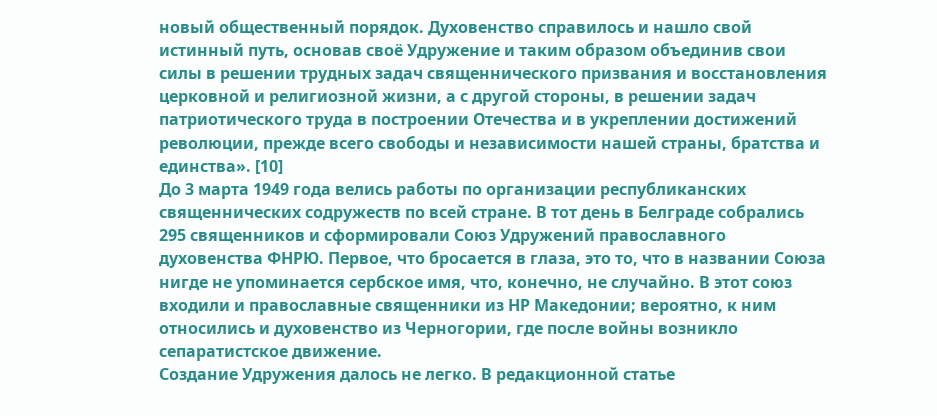новый общественный порядок. Духовенство справилось и нашло свой истинный путь, основав своё Удружение и таким образом объединив свои силы в решении трудных задач священнического призвания и восстановления церковной и религиозной жизни, а с другой стороны, в решении задач патриотического труда в построении Отечества и в укреплении достижений революции, прежде всего свободы и независимости нашей страны, братства и единства». [10]
До 3 марта 1949 года велись работы по организации республиканских священнических содружеств по всей стране. В тот день в Белграде собрались 295 священников и сформировали Союз Удружений православного духовенства ФНРЮ. Первое, что бросается в глаза, это то, что в названии Союза нигде не упоминается сербское имя, что, конечно, не случайно. В этот союз входили и православные священники из НР Македонии; вероятно, к ним относились и духовенство из Черногории, где после войны возникло сепаратистское движение.
Создание Удружения далось не легко. В редакционной статье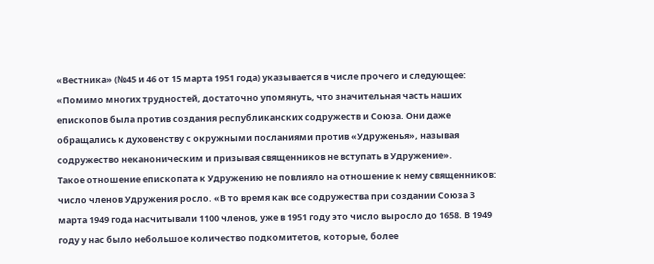«Вестника» (№45 и 46 от 15 марта 1951 года) указывается в числе прочего и следующее: «Помимо многих трудностей, достаточно упомянуть, что значительная часть наших епископов была против создания республиканских содружеств и Союза. Они даже обращались к духовенству с окружными посланиями против «Удруженья», называя содружество неканоническим и призывая священников не вступать в Удружение».
Такое отношение епископата к Удружению не повлияло на отношение к нему священников: число членов Удружения росло. «В то время как все содружества при создании Союза 3 марта 1949 года насчитывали 1100 членов, уже в 1951 году это число выросло до 1658. В 1949 году у нас было небольшое количество подкомитетов, которые, более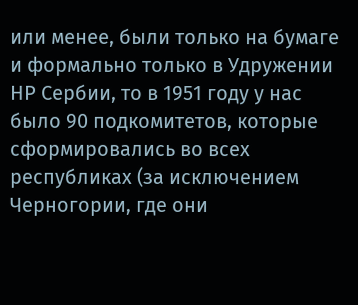или менее, были только на бумаге и формально только в Удружении НР Сербии, то в 1951 году у нас было 90 подкомитетов, которые сформировались во всех республиках (за исключением Черногории, где они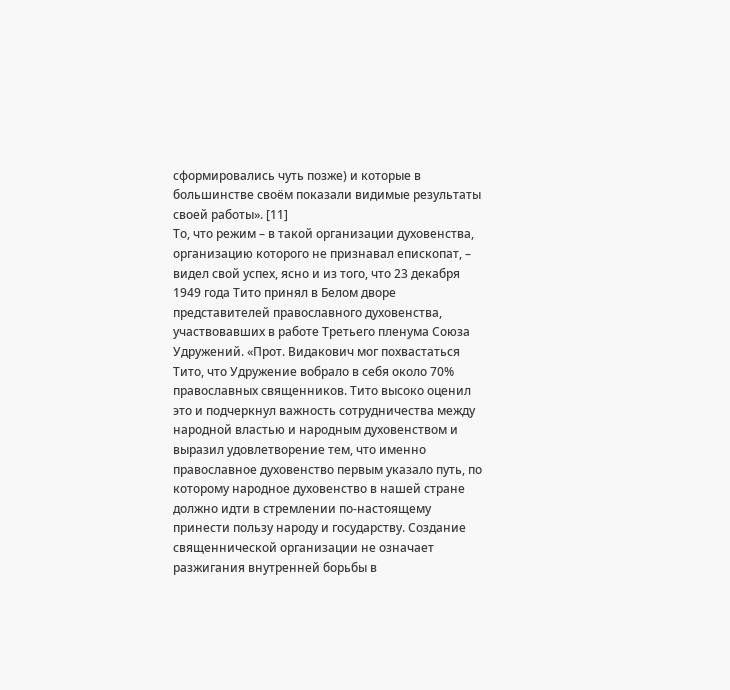сформировались чуть позже) и которые в большинстве своём показали видимые результаты своей работы». [11]
То, что режим – в такой организации духовенства, организацию которого не признавал епископат, – видел свой успех, ясно и из того, что 23 декабря 1949 года Тито принял в Белом дворе представителей православного духовенства, участвовавших в работе Третьего пленума Союза Удружений. «Прот. Видакович мог похвастаться Тито, что Удружение вобрало в себя около 70% православных священников. Тито высоко оценил это и подчеркнул важность сотрудничества между народной властью и народным духовенством и выразил удовлетворение тем, что именно православное духовенство первым указало путь, по которому народное духовенство в нашей стране должно идти в стремлении по-настоящему принести пользу народу и государству. Создание священнической организации не означает разжигания внутренней борьбы в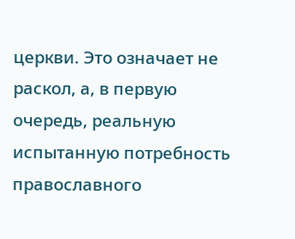церкви. Это означает не раскол, а, в первую очередь, реальную испытанную потребность православного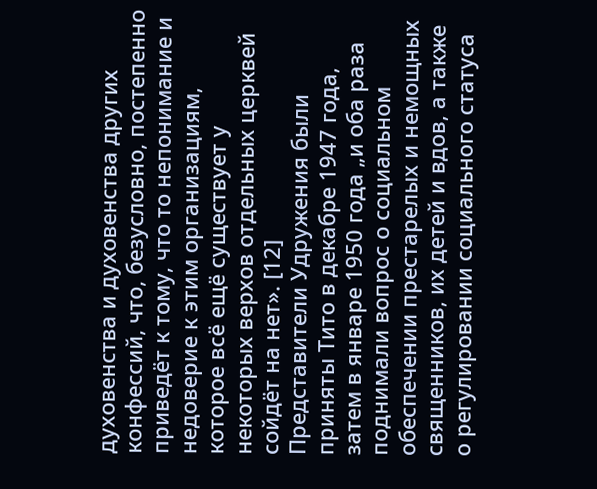духовенства и духовенства других конфессий, что, безусловно, постепенно приведёт к тому, что то непонимание и недоверие к этим организациям, которое всё ещё существует у некоторых верхов отдельных церквей сойдёт на нет». [12]
Представители Удружения были приняты Тито в декабре 1947 года, затем в январе 1950 года „и оба раза поднимали вопрос о социальном обеспечении престарелых и немощных священников, их детей и вдов, а также о регулировании социального статуса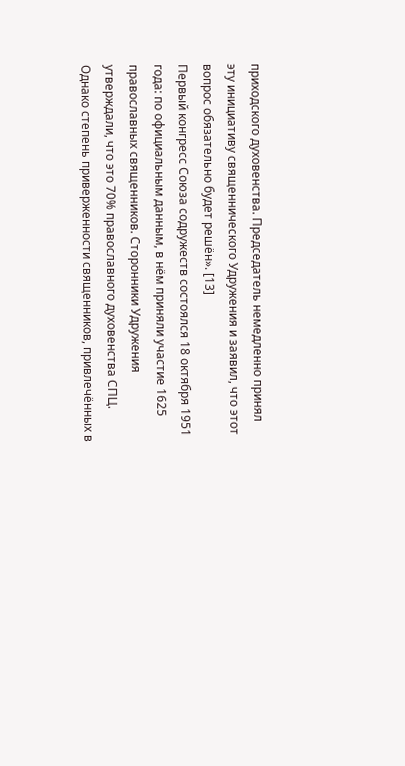приходского духовенства. Председатель немедленно принял эту инициативу священнического Удружения и заявил, что этот вопрос обязательно будет решён». [13]
Первый конгресс Союза содружеств состоялся 18 октября 1951 года: по официальным данным, в нём приняли участие 1625 православных священников. Сторонники Удружения утверждали, что это 70% православного духовенства СПЦ. Однако степень приверженности священников, привлечённых в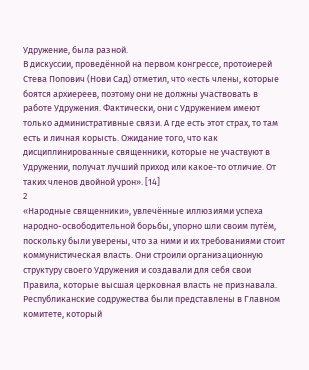Удружение, была разной.
В дискуссии, проведённой на первом конгрессе, протоиерей Стева Попович (Нови Сад) отметил, что «есть члены, которые боятся архиереев, поэтому они не должны участвовать в работе Удружения. Фактически, они с Удружением имеют только административные связи. А где есть этот страх, то там есть и личная корысть. Ожидание того, что как дисциплинированные священники, которые не участвуют в Удружении, получат лучший приход или какое-то отличие. От таких членов двойной урон». [14]
2
«Народные священники», увлечённые иллюзиями успеха народно-освободительной борьбы, упорно шли своим путём, поскольку были уверены, что за ними и их требованиями стоит коммунистическая власть. Они строили организационную структуру своего Удружения и создавали для себя свои Правила, которые высшая церковная власть не признавала. Республиканские содружества были представлены в Главном комитете, который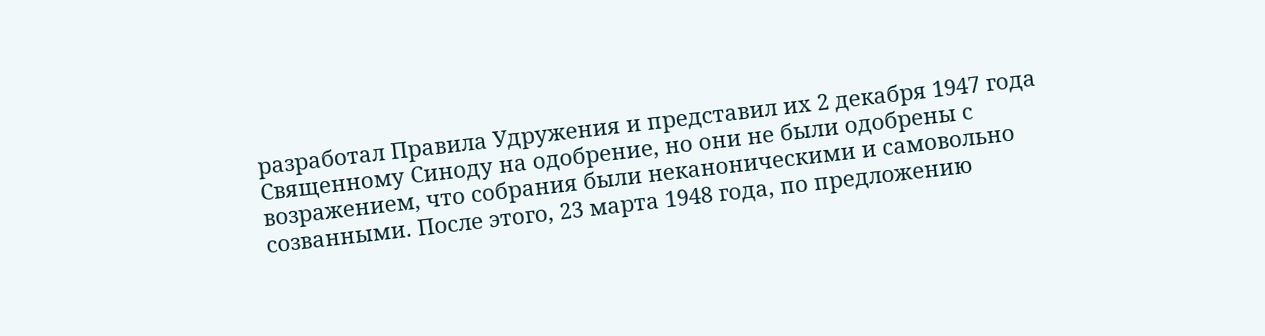разработал Правила Удружения и представил их 2 декабря 1947 года Священному Синоду на одобрение, но они не были одобрены с возражением, что собрания были неканоническими и самовольно созванными. После этого, 23 марта 1948 года, по предложению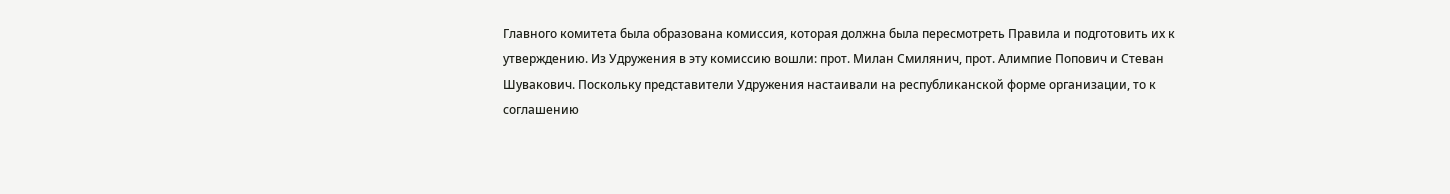Главного комитета была образована комиссия, которая должна была пересмотреть Правила и подготовить их к утверждению. Из Удружения в эту комиссию вошли: прот. Милан Смилянич, прот. Алимпие Попович и Стеван Шувакович. Поскольку представители Удружения настаивали на республиканской форме организации, то к соглашению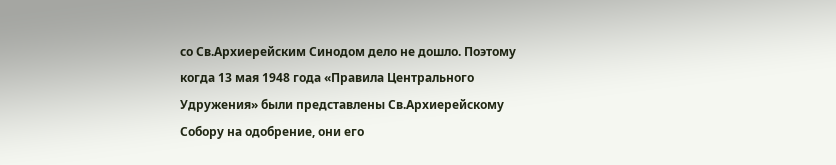со Св.Архиерейским Синодом дело не дошло. Поэтому когда 13 мая 1948 года «Правила Центрального Удружения» были представлены Св.Архиерейскому Собору на одобрение, они его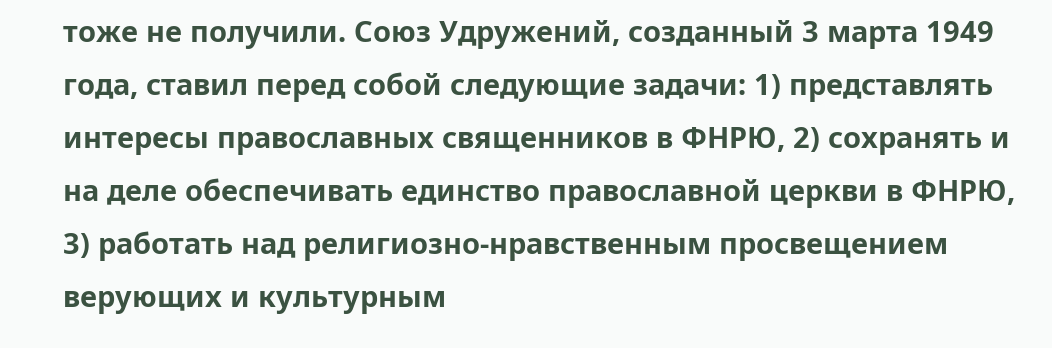тоже не получили. Союз Удружений, созданный 3 марта 1949 года, ставил перед собой следующие задачи: 1) представлять интересы православных священников в ФНРЮ, 2) сохранять и на деле обеспечивать единство православной церкви в ФНРЮ, 3) работать над религиозно-нравственным просвещением верующих и культурным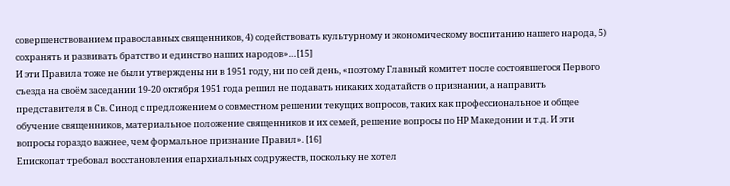совершенствованием православных священников, 4) содействовать культурному и экономическому воспитанию нашего народа, 5) сохранять и развивать братство и единство наших народов»…[15]
И эти Правила тоже не были утверждены ни в 1951 году, ни по сей день, «поэтому Главный комитет после состоявшегося Первого съезда на своём заседании 19-20 октября 1951 года решил не подавать никаких ходатайств о признании, а направить представителя в Св. Синод с предложением о совместном решении текущих вопросов, таких как профессиональное и общее обучение священников, материальное положение священников и их семей, решение вопросы по НР Македонии и т.д. И эти вопросы гораздо важнее, чем формальное признание Правил». [16]
Епископат требовал восстановления епархиальных содружеств, поскольку не хотел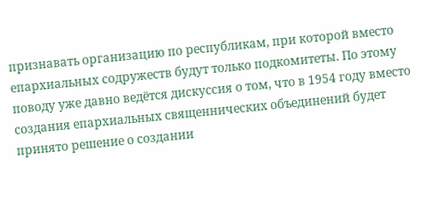признавать организацию по республикам, при которой вместо епархиальных содружеств будут только подкомитеты. По этому поводу уже давно ведётся дискуссия о том, что в 1954 году вместо создания епархиальных священнических объединений будет принято решение о создании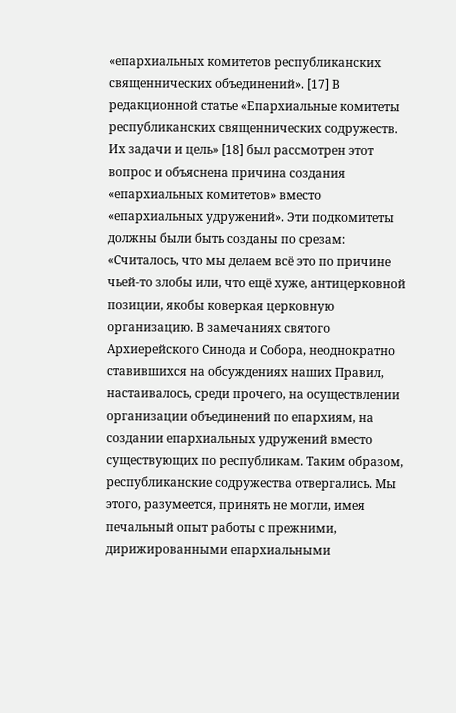«епархиальных комитетов республиканских священнических объединений». [17] В редакционной статье «Епархиальные комитеты республиканских священнических содружеств. Их задачи и цель» [18] был рассмотрен этот вопрос и объяснена причина создания «епархиальных комитетов» вместо «епархиальных удружений». Эти подкомитеты должны были быть созданы по срезам: «Считалось, что мы делаем всё это по причине чьей-то злобы или, что ещё хуже, антицерковной позиции, якобы коверкая церковную организацию. В замечаниях святого Архиерейского Синода и Собора, неоднократно ставившихся на обсуждениях наших Правил, настаивалось, среди прочего, на осуществлении организации объединений по епархиям, на создании епархиальных удружений вместо существующих по республикам. Таким образом, республиканские содружества отвергались. Мы этого, разумеется, принять не могли, имея печальный опыт работы с прежними, дирижированными епархиальными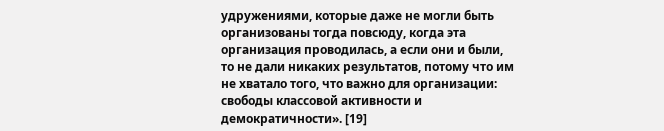удружениями, которые даже не могли быть организованы тогда повсюду, когда эта организация проводилась, а если они и были, то не дали никаких результатов, потому что им не хватало того, что важно для организации: свободы классовой активности и демократичности». [19]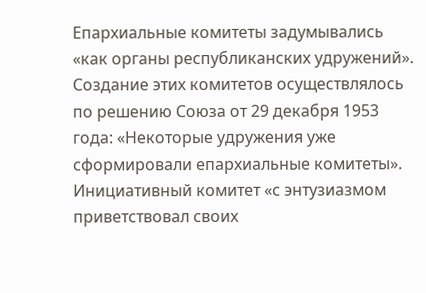Епархиальные комитеты задумывались «как органы республиканских удружений». Создание этих комитетов осуществлялось по решению Союза от 29 декабря 1953 года: «Некоторые удружения уже сформировали епархиальные комитеты». Инициативный комитет «с энтузиазмом приветствовал своих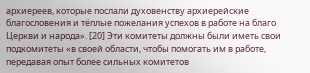архиереев, которые послали духовенству архиерейские благословения и тёплые пожелания успехов в работе на благо Церкви и народа». [20] Эти комитеты должны были иметь свои подкомитеты «в своей области, чтобы помогать им в работе, передавая опыт более сильных комитетов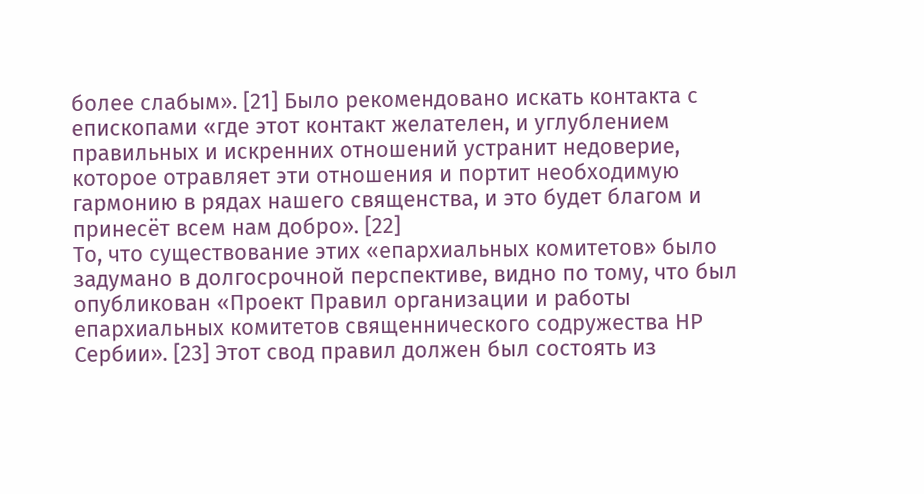более слабым». [21] Было рекомендовано искать контакта с епископами «где этот контакт желателен, и углублением правильных и искренних отношений устранит недоверие, которое отравляет эти отношения и портит необходимую гармонию в рядах нашего священства, и это будет благом и принесёт всем нам добро». [22]
То, что существование этих «епархиальных комитетов» было задумано в долгосрочной перспективе, видно по тому, что был опубликован «Проект Правил организации и работы епархиальных комитетов священнического содружества НР Сербии». [23] Этот свод правил должен был состоять из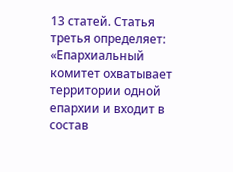13 статей. Статья третья определяет: «Епархиальный комитет охватывает территории одной епархии и входит в состав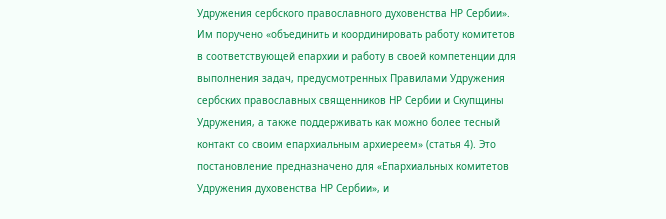Удружения сербского православного духовенства НР Сербии». Им поручено «объединить и координировать работу комитетов в соответствующей епархии и работу в своей компетенции для выполнения задач, предусмотренных Правилами Удружения сербских православных священников НР Сербии и Скупщины Удружения, а также поддерживать как можно более тесный контакт со своим епархиальным архиереем» (статья 4). Это постановление предназначено для «Епархиальных комитетов Удружения духовенства НР Сербии», и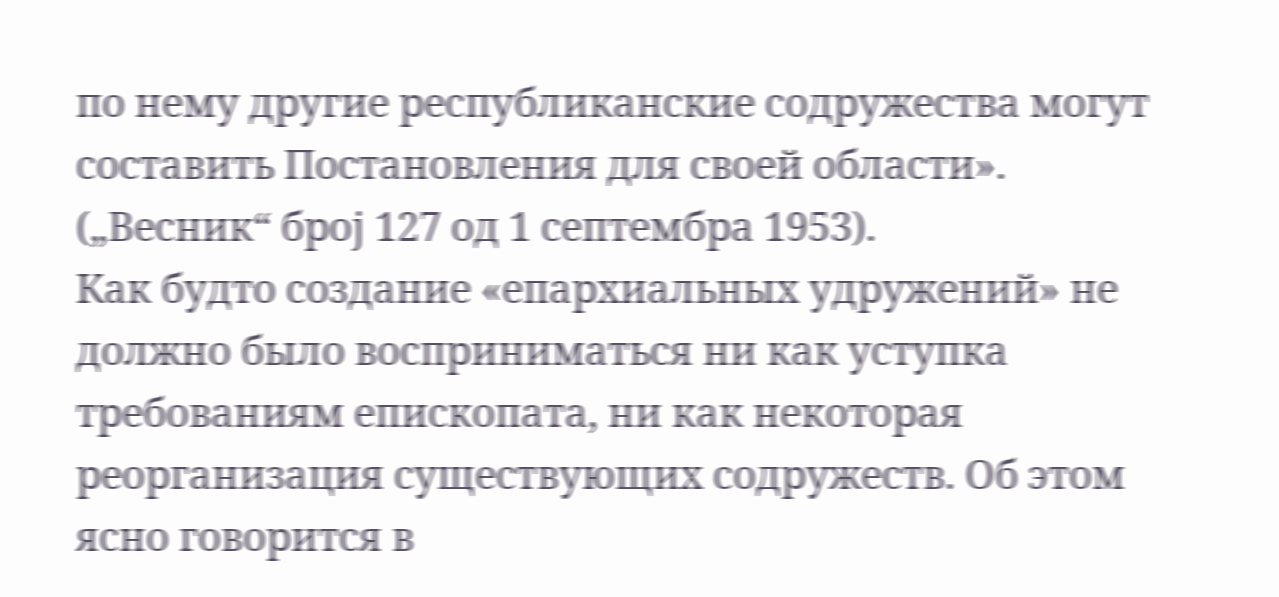по нему другие республиканские содружества могут составить Постановления для своей области». („Весник“ број 127 од 1 септембра 1953).
Как будто создание «епархиальных удружений» не должно было восприниматься ни как уступка требованиям епископата, ни как некоторая реорганизация существующих содружеств. Об этом ясно говорится в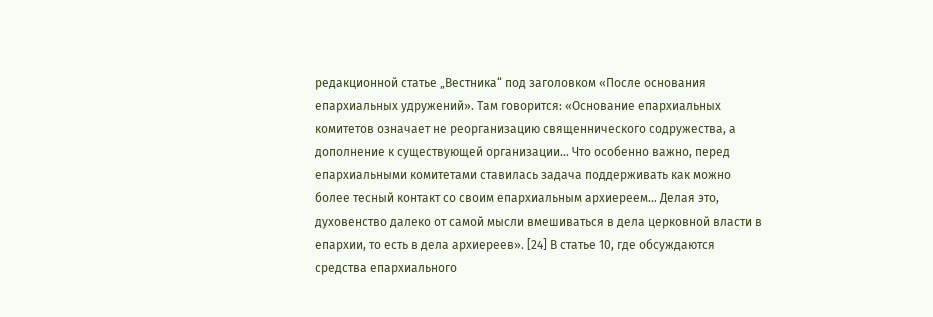редакционной статье „Вестника“ под заголовком «После основания епархиальных удружений». Там говорится: «Основание епархиальных комитетов означает не реорганизацию священнического содружества, а дополнение к существующей организации… Что особенно важно, перед епархиальными комитетами ставилась задача поддерживать как можно более тесный контакт со своим епархиальным архиереем… Делая это, духовенство далеко от самой мысли вмешиваться в дела церковной власти в епархии, то есть в дела архиереев». [24] В статье 10, где обсуждаются средства епархиального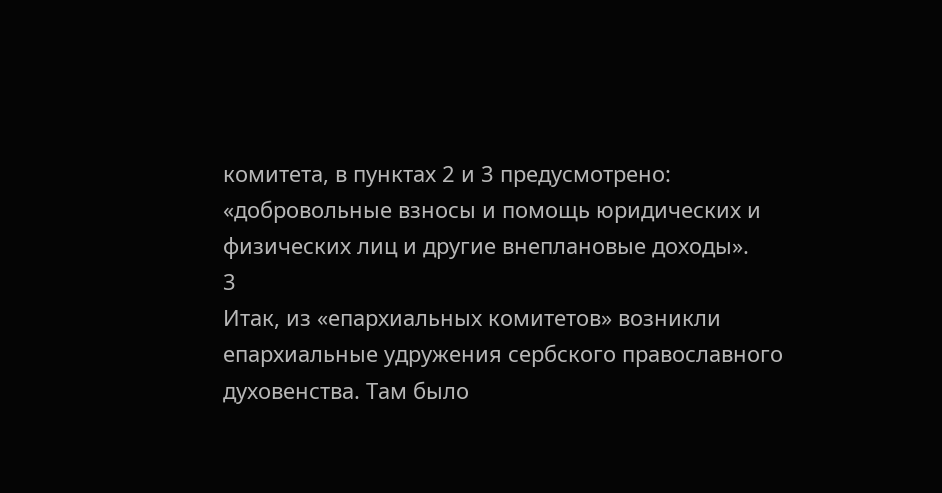комитета, в пунктах 2 и 3 предусмотрено: «добровольные взносы и помощь юридических и физических лиц и другие внеплановые доходы».
3
Итак, из «епархиальных комитетов» возникли епархиальные удружения сербского православного духовенства. Там было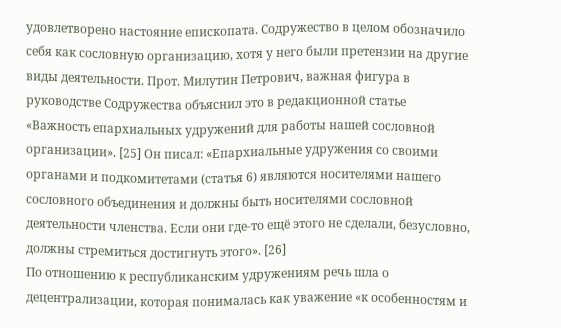удовлетворено настояние епископата. Содружество в целом обозначило себя как сословную организацию, хотя у него были претензии на другие виды деятельности. Прот. Милутин Петрович, важная фигура в руководстве Содружества объяснил это в редакционной статье «Важность епархиальных удружений для работы нашей сословной организации». [25] Он писал: «Епархиальные удружения со своими органами и подкомитетами (статья 6) являются носителями нашего сословного объединения и должны быть носителями сословной деятельности членства. Если они где-то ещё этого не сделали, безусловно, должны стремиться достигнуть этого». [26]
По отношению к республиканским удружениям речь шла о децентрализации, которая понималась как уважение «к особенностям и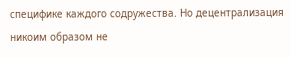специфике каждого содружества. Но децентрализация никоим образом не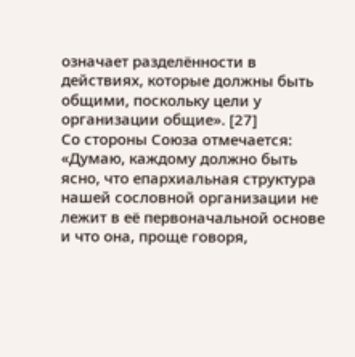означает разделённости в действиях, которые должны быть общими, поскольку цели у организации общие». [27]
Со стороны Союза отмечается: «Думаю, каждому должно быть ясно, что епархиальная структура нашей сословной организации не лежит в её первоначальной основе и что она, проще говоря,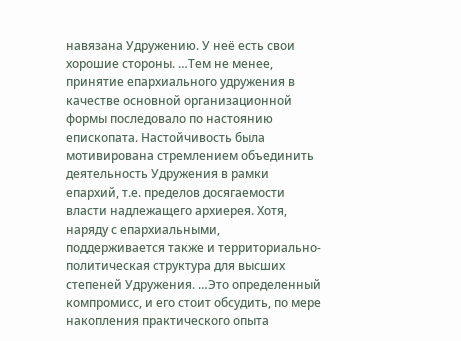навязана Удружению. У неё есть свои хорошие стороны. …Тем не менее, принятие епархиального удружения в качестве основной организационной формы последовало по настоянию епископата. Настойчивость была мотивирована стремлением объединить деятельность Удружения в рамки епархий, т.е. пределов досягаемости власти надлежащего архиерея. Хотя, наряду с епархиальными, поддерживается также и территориально-политическая структура для высших степеней Удружения. …Это определенный компромисс, и его стоит обсудить, по мере накопления практического опыта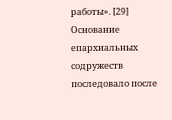работы». [29]
Основание епархиальных содружеств последовало после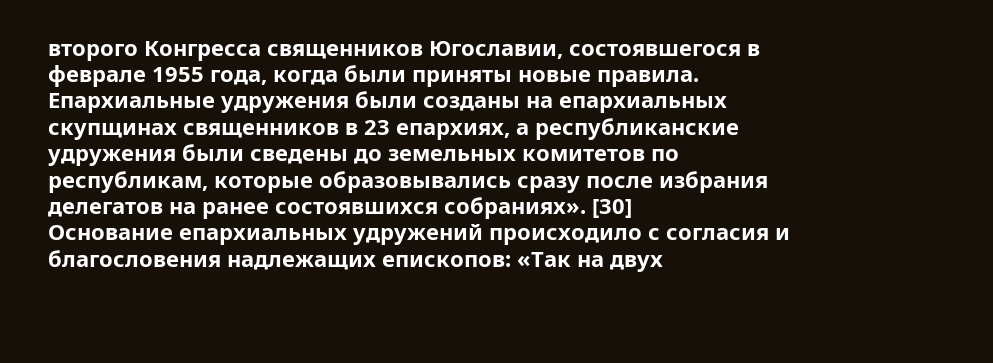второго Конгресса священников Югославии, состоявшегося в феврале 1955 года, когда были приняты новые правила. Епархиальные удружения были созданы на епархиальных скупщинах священников в 23 епархиях, а республиканские удружения были сведены до земельных комитетов по республикам, которые образовывались сразу после избрания делегатов на ранее состоявшихся собраниях». [30]
Основание епархиальных удружений происходило с согласия и благословения надлежащих епископов: «Так на двух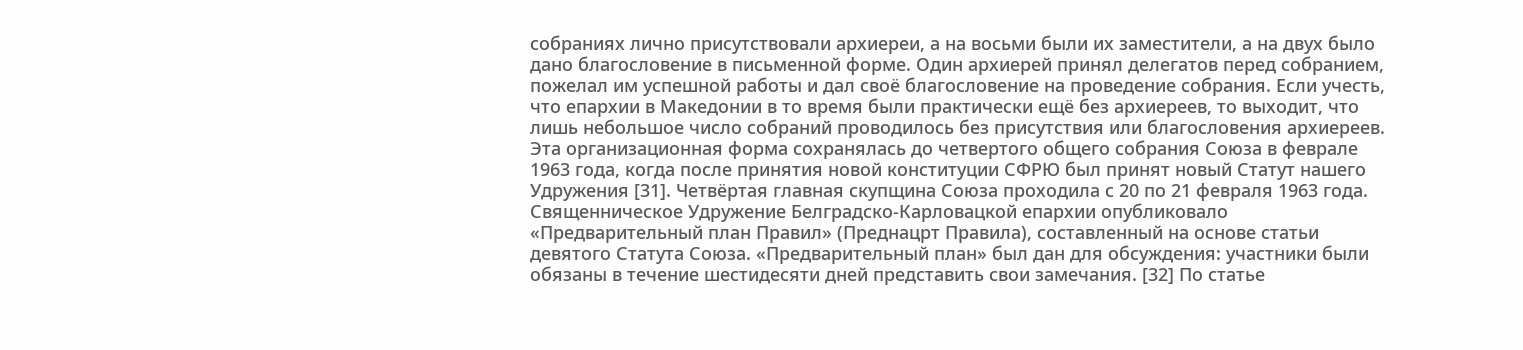собраниях лично присутствовали архиереи, а на восьми были их заместители, а на двух было дано благословение в письменной форме. Один архиерей принял делегатов перед собранием, пожелал им успешной работы и дал своё благословение на проведение собрания. Если учесть, что епархии в Македонии в то время были практически ещё без архиереев, то выходит, что лишь небольшое число собраний проводилось без присутствия или благословения архиереев. Эта организационная форма сохранялась до четвертого общего собрания Союза в феврале 1963 года, когда после принятия новой конституции СФРЮ был принят новый Статут нашего Удружения [31]. Четвёртая главная скупщина Союза проходила с 20 по 21 февраля 1963 года.
Священническое Удружение Белградско-Карловацкой епархии опубликовало «Предварительный план Правил» (Преднацрт Правила), составленный на основе статьи девятого Статута Союза. «Предварительный план» был дан для обсуждения: участники были обязаны в течение шестидесяти дней представить свои замечания. [32] По статье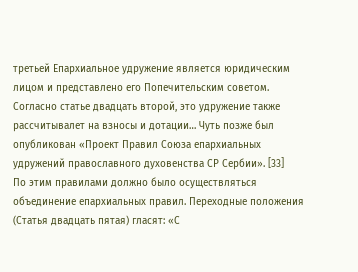третьей Епархиальное удружение является юридическим лицом и представлено его Попечительским советом. Согласно статье двадцать второй, это удружение также рассчитывалет на взносы и дотации… Чуть позже был опубликован «Проект Правил Союза епархиальных удружений православного духовенства СР Сербии». [33]
По этим правилами должно было осуществляться объединение епархиальных правил. Переходные положения (Статья двадцать пятая) гласят: «С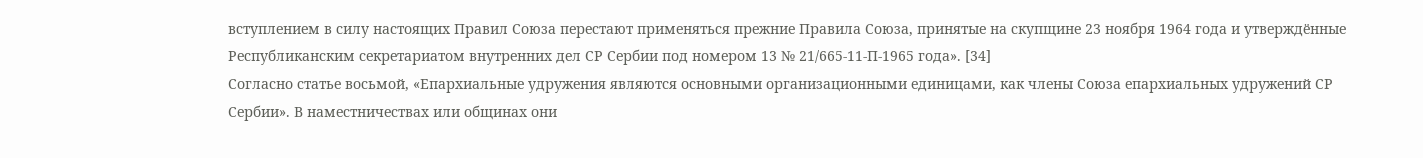вступлением в силу настоящих Правил Союза перестают применяться прежние Правила Союза, принятые на скупщине 23 ноября 1964 года и утверждённые Республиканским секретариатом внутренних дел СР Сербии под номером 13 № 21/665-11-П-1965 года». [34]
Согласно статье восьмой, «Епархиальные удружения являются основными организационными единицами, как члены Союза епархиальных удружений СР Сербии». В наместничествах или общинах они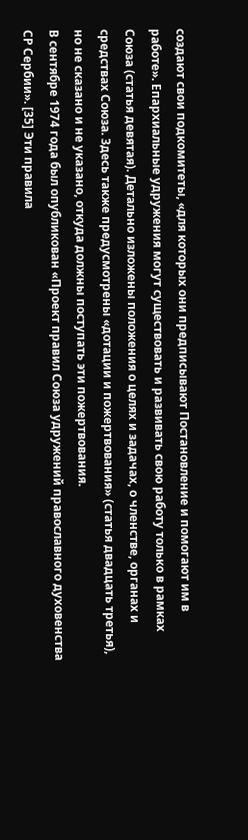создают свои подкомитеты, «для которых они предписывают Постановление и помогают им в работе». Епархиальные удружения могут существовать и развивать свою работу только в рамках Союза (статья девятая). Детально изложены положения о целях и задачах, о членстве, органах и средствах Союза. Здесь также предусмотрены «дотации и пожертвования» (статья двадцать третья), но не сказано и не указано, откуда должны поступать эти пожертвования.
В сентябре 1974 года был опубликован «Проект правил Союза удружений православного духовенства СР Сербии». [35] Эти правила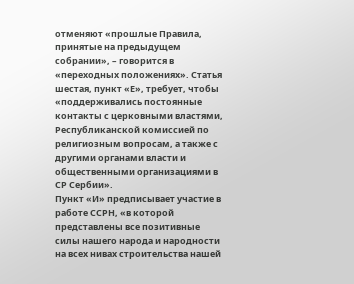отменяют «прошлые Правила, принятые на предыдущем собрании», – говорится в «переходных положениях». Статья шестая, пункт «Е», требует, чтобы «поддерживались постоянные контакты с церковными властями, Республиканской комиссией по религиозным вопросам, а также с другими органами власти и общественными организациями в СР Сербии».
Пункт «И» предписывает участие в работе ССРН, «в которой представлены все позитивные силы нашего народа и народности на всех нивах строительства нашей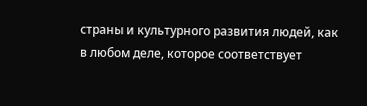страны и культурного развития людей, как в любом деле, которое соответствует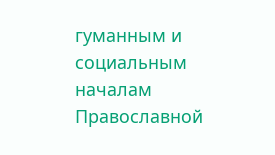гуманным и социальным началам Православной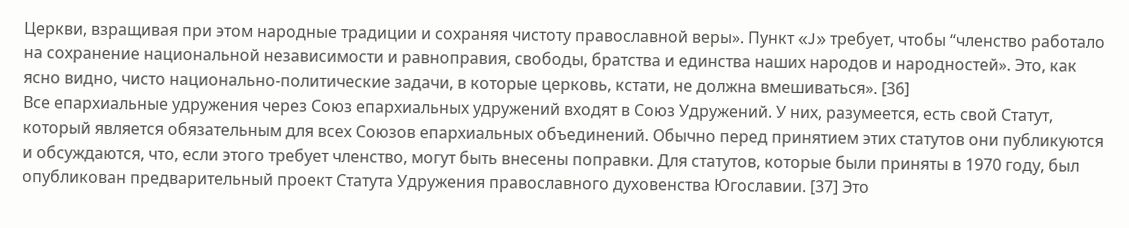Церкви, взращивая при этом народные традиции и сохраняя чистоту православной веры». Пункт «J» требует, чтобы “членство работало на сохранение национальной независимости и равноправия, свободы, братства и единства наших народов и народностей». Это, как ясно видно, чисто национально-политические задачи, в которые церковь, кстати, не должна вмешиваться». [36]
Все епархиальные удружения через Союз епархиальных удружений входят в Союз Удружений. У них, разумеется, есть свой Статут, который является обязательным для всех Союзов епархиальных объединений. Обычно перед принятием этих статутов они публикуются и обсуждаются, что, если этого требует членство, могут быть внесены поправки. Для статутов, которые были приняты в 1970 году, был опубликован предварительный проект Статута Удружения православного духовенства Югославии. [37] Это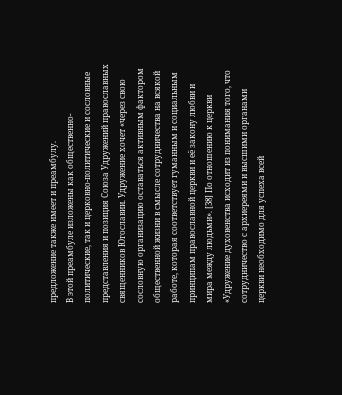предложение также имеет и преамбулу.
В этой преамбуле изложены как общественно-политические, так и церковно-политические и сословные представления и позиция Союза Удружений православных священников Югославии. Удружение хочет «через свою сословную организацию оставаться активным фактором общественной жизни в смысле сотрудничества на всякой работе, которая соответствует гуманным и социальным принципам православной церкви и её закону любви и мира между людьми». [38] По отношению к церкви «Удружение духовенства исходит из понимания того, что сотрудничество с архиереями и высшими органами церкви необходимо для успеха всей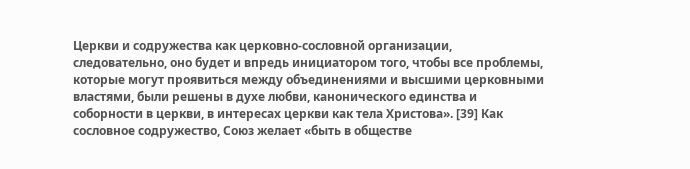Церкви и содружества как церковно-сословной организации, следовательно, оно будет и впредь инициатором того, чтобы все проблемы, которые могут проявиться между объединениями и высшими церковными властями, были решены в духе любви, канонического единства и соборности в церкви, в интересах церкви как тела Христова». [39] Как сословное содружество, Союз желает «быть в обществе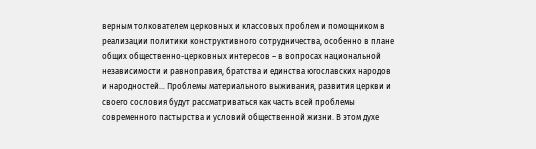верным толкователем церковных и классовых проблем и помощником в реализации политики конструктивного сотрудничества, особенно в плане общих общественно-церковных интересов – в вопросах национальной независимости и равноправия, братства и единства югославских народов и народностей… Проблемы материального выживания, развития церкви и своего сословия будут рассматриваться как часть всей проблемы современного пастырства и условий общественной жизни. В этом духе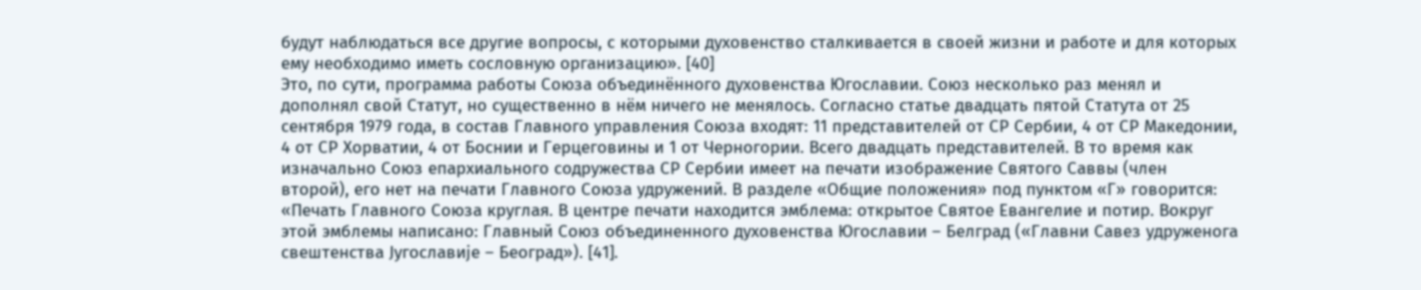будут наблюдаться все другие вопросы, с которыми духовенство сталкивается в своей жизни и работе и для которых ему необходимо иметь сословную организацию». [40]
Это, по сути, программа работы Союза объединённого духовенства Югославии. Союз несколько раз менял и дополнял свой Статут, но существенно в нём ничего не менялось. Согласно статье двадцать пятой Статута от 25 сентября 1979 года, в состав Главного управления Союза входят: 11 представителей от СР Сербии, 4 от СР Македонии, 4 от СР Хорватии, 4 от Боснии и Герцеговины и 1 от Черногории. Всего двадцать представителей. В то время как изначально Союз епархиального содружества СР Сербии имеет на печати изображение Святого Саввы (член второй), его нет на печати Главного Союза удружений. В разделе «Общие положения» под пунктом «Г» говорится: «Печать Главного Союза круглая. В центре печати находится эмблема: открытое Святое Евангелие и потир. Вокруг этой эмблемы написано: Главный Союз объединенного духовенства Югославии – Белград («Главни Савез удруженога свештенства Југославије – Београд»). [41].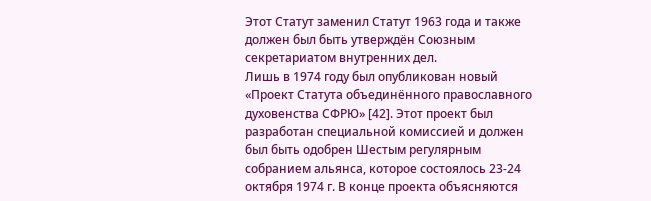Этот Статут заменил Статут 1963 года и также должен был быть утверждён Союзным секретариатом внутренних дел.
Лишь в 1974 году был опубликован новый «Проект Статута объединённого православного духовенства СФРЮ» [42]. Этот проект был разработан специальной комиссией и должен был быть одобрен Шестым регулярным собранием альянса, которое состоялось 23-24 октября 1974 г. В конце проекта объясняются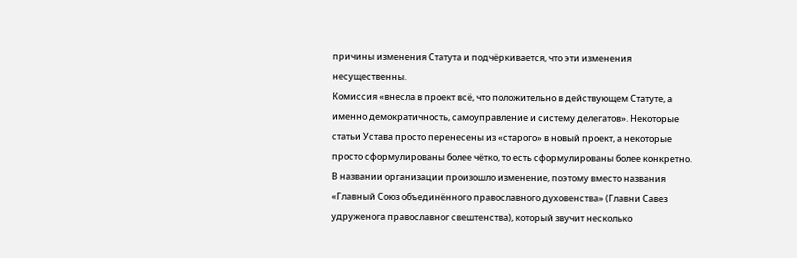причины изменения Статута и подчёркивается, что эти изменения несущественны.
Комиссия «внесла в проект всё, что положительно в действующем Статуте, а именно демократичность, самоуправление и систему делегатов». Некоторые статьи Устава просто перенесены из «старого» в новый проект, а некоторые просто сформулированы более чётко, то есть сформулированы более конкретно. В названии организации произошло изменение, поэтому вместо названия «Главный Союз объединённого православного духовенства» (Главни Савез удруженога православног свештенства), который звучит несколько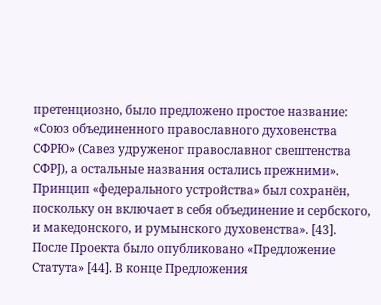претенциозно, было предложено простое название: «Союз объединенного православного духовенства СФРЮ» (Савез удруженог православног свештенства СФРЈ), а остальные названия остались прежними». Принцип «федерального устройства» был сохранён, поскольку он включает в себя объединение и сербского, и македонского, и румынского духовенства». [43].
После Проекта было опубликовано «Предложение Статута» [44]. В конце Предложения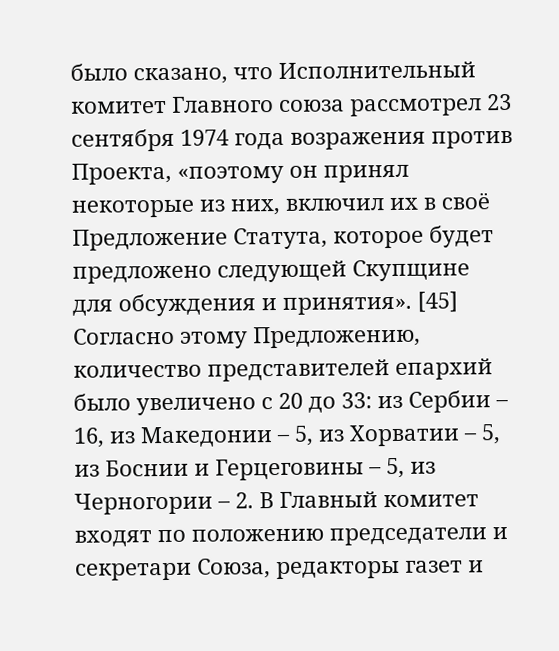было сказано, что Исполнительный комитет Главного союза рассмотрел 23 сентября 1974 года возражения против Проекта, «поэтому он принял некоторые из них, включил их в своё Предложение Статута, которое будет предложено следующей Скупщине для обсуждения и принятия». [45] Согласно этому Предложению, количество представителей епархий было увеличено с 20 до 33: из Сербии – 16, из Македонии – 5, из Хорватии – 5, из Боснии и Герцеговины – 5, из Черногории – 2. В Главный комитет входят по положению председатели и секретари Союза, редакторы газет и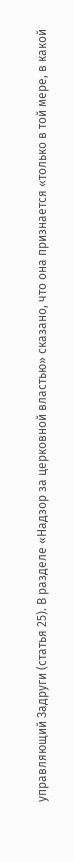управляющий Задруги (статья 25). В разделе «Надзор за церковной властью» сказано, что она признается «только в той мере, в какой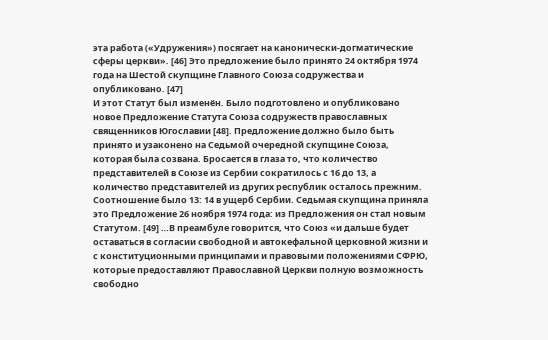эта работа («Удружения») посягает на канонически-догматические сферы церкви». [46] Это предложение было принято 24 октября 1974 года на Шестой скупщине Главного Союза содружества и опубликовано. [47]
И этот Статут был изменён. Было подготовлено и опубликовано новое Предложение Статута Союза содружеств православных священников Югославии [48]. Предложение должно было быть принято и узаконено на Седьмой очередной скупщине Союза, которая была созвана. Бросается в глаза то, что количество представителей в Союзе из Сербии сократилось с 16 до 13, а количество представителей из других республик осталось прежним. Соотношение было 13: 14 в ущерб Сербии. Седьмая скупщина приняла это Предложение 26 ноября 1974 года: из Предложения он стал новым Статутом. [49] …В преамбуле говорится, что Союз «и дальше будет оставаться в согласии свободной и автокефальной церковной жизни и с конституционными принципами и правовыми положениями СФРЮ, которые предоставляют Православной Церкви полную возможность свободно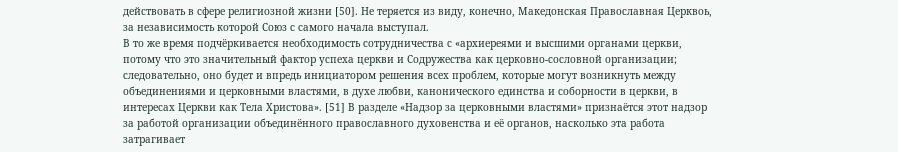действовать в сфере религиозной жизни [50]. Не теряется из виду, конечно, Македонская Православная Церквоь, за независимость которой Союз с самого начала выступал.
В то же время подчёркивается необходимость сотрудничества с «архиереями и высшими органами церкви, потому что это значительный фактор успеха церкви и Содружества как церковно-сословной организации; следовательно, оно будет и впредь инициатором решения всех проблем, которые могут возникнуть между объединениями и церковными властями, в духе любви, канонического единства и соборности в церкви, в интересах Церкви как Тела Христова». [51] В разделе «Надзор за церковными властями» признаётся этот надзор за работой организации объединённого православного духовенства и её органов, насколько эта работа затрагивает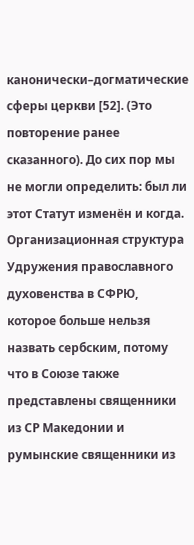канонически–догматические сферы церкви [52]. (Это повторение ранее сказанного). До сих пор мы не могли определить: был ли этот Статут изменён и когда.
Организационная структура Удружения православного духовенства в СФРЮ, которое больше нельзя назвать сербским, потому что в Союзе также представлены священники из СР Македонии и румынские священники из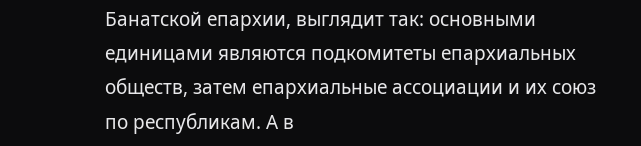Банатской епархии, выглядит так: основными единицами являются подкомитеты епархиальных обществ, затем епархиальные ассоциации и их союз по республикам. А в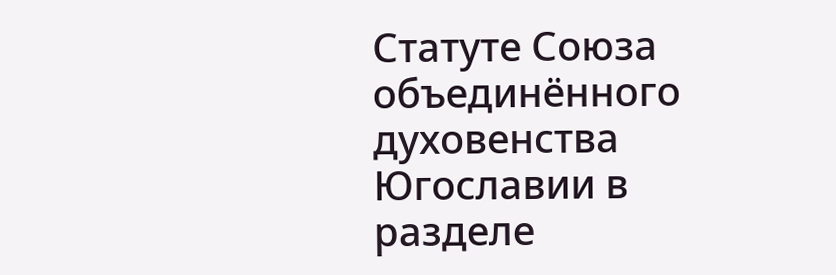Статуте Союза объединённого духовенства Югославии в разделе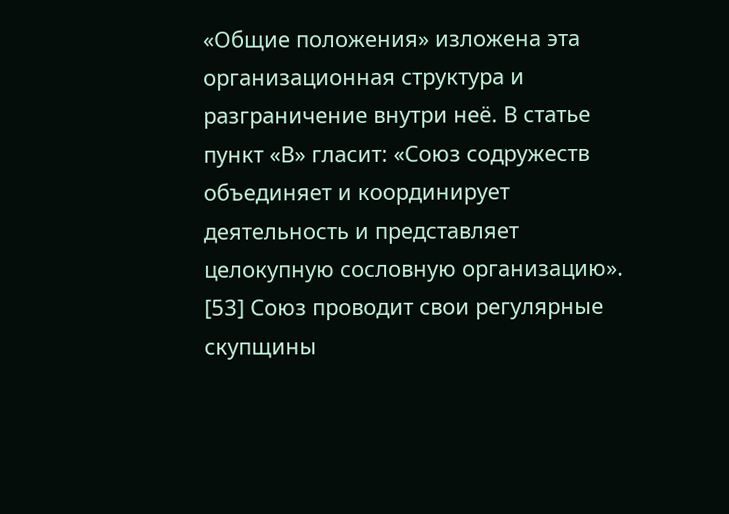«Общие положения» изложена эта организационная структура и разграничение внутри неё. В статье пункт «В» гласит: «Союз содружеств объединяет и координирует деятельность и представляет целокупную сословную организацию». [53] Союз проводит свои регулярные скупщины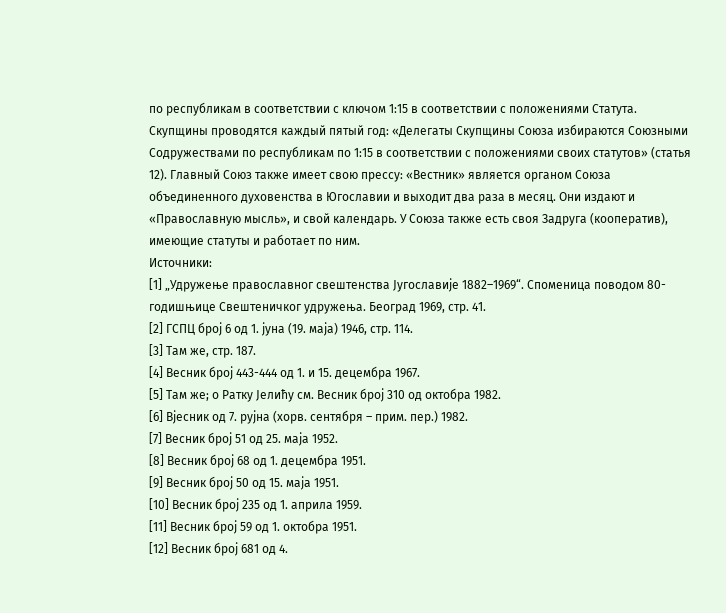по республикам в соответствии с ключом 1:15 в соответствии с положениями Статута. Скупщины проводятся каждый пятый год: «Делегаты Скупщины Союза избираются Союзными Содружествами по республикам по 1:15 в соответствии с положениями своих статутов» (статья 12). Главный Союз также имеет свою прессу: «Вестник» является органом Союза объединенного духовенства в Югославии и выходит два раза в месяц. Они издают и «Православную мысль», и свой календарь. У Союза также есть своя Задруга (кооператив), имеющие статуты и работает по ним.
Источники:
[1] „Удружење православног свештенства Југославије 1882–1969“. Споменица поводом 80-годишњице Свештеничког удружења. Београд 1969, стр. 41.
[2] ГСПЦ број 6 од 1. јуна (19. маја) 1946, стр. 114.
[3] Там же, стр. 187.
[4] Весник број 443-444 од 1. и 15. децембра 1967.
[5] Там же; о Ратку Јелићу см. Весник број 310 од октобра 1982.
[6] Вјесник од 7. рујна (хорв. сентября – прим. пер.) 1982.
[7] Весник број 51 од 25. маја 1952.
[8] Весник број 68 од 1. децембра 1951.
[9] Весник број 50 од 15. маја 1951.
[10] Весник број 235 од 1. априла 1959.
[11] Весник број 59 од 1. октобра 1951.
[12] Весник број 681 од 4.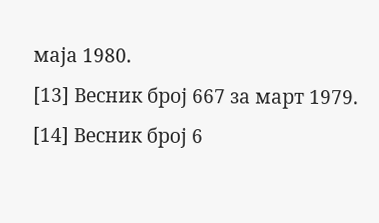маја 1980.
[13] Весник број 667 за март 1979.
[14] Весник број 6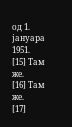од 1. јануара 1951.
[15] Там же.
[16] Там же.
[17]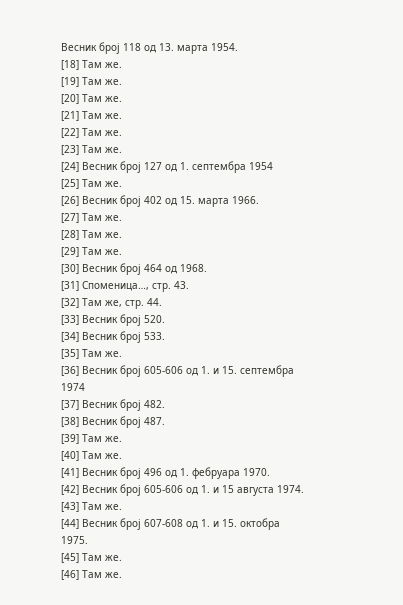Весник број 118 од 13. марта 1954.
[18] Там же.
[19] Там же.
[20] Там же.
[21] Там же.
[22] Там же.
[23] Там же.
[24] Весник број 127 од 1. септембра 1954
[25] Там же.
[26] Весник број 402 од 15. марта 1966.
[27] Там же.
[28] Там же.
[29] Там же.
[30] Весник број 464 од 1968.
[31] Споменица…, стр. 43.
[32] Там же, стр. 44.
[33] Весник број 520.
[34] Весник број 533.
[35] Там же.
[36] Весник број 605-606 од 1. и 15. септембра 1974
[37] Весник број 482.
[38] Весник број 487.
[39] Там же.
[40] Там же.
[41] Весник број 496 од 1. фебруара 1970.
[42] Весник број 605-606 од 1. и 15 августа 1974.
[43] Там же.
[44] Весник број 607-608 од 1. и 15. октобра 1975.
[45] Там же.
[46] Там же.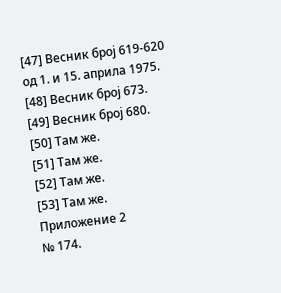[47] Весник број 619-620 од 1. и 15. априла 1975.
[48] Весник број 673.
[49] Весник број 680.
[50] Там же.
[51] Там же.
[52] Там же.
[53] Там же.
Приложение 2
№ 174.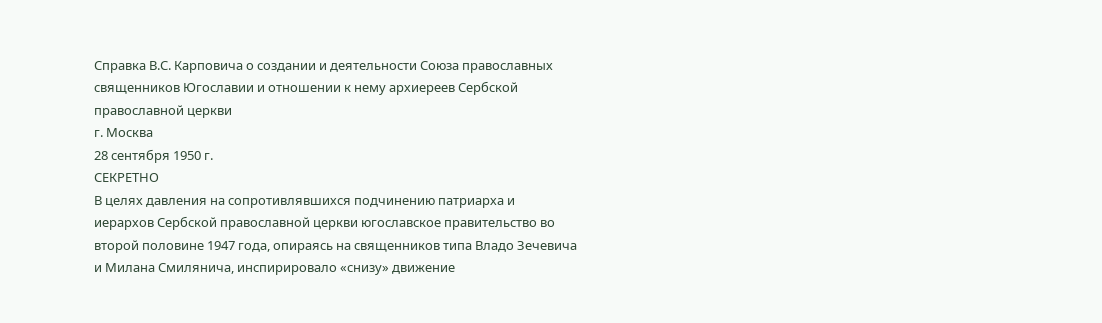Справка В.С. Карповича о создании и деятельности Союза православных священников Югославии и отношении к нему архиереев Сербской православной церкви
г. Москва
28 сентября 1950 г.
СЕКРЕТНО
В целях давления на сопротивлявшихся подчинению патриарха и иерархов Сербской православной церкви югославское правительство во второй половине 1947 года, опираясь на священников типа Владо Зечевича и Милана Смилянича, инспирировало «снизу» движение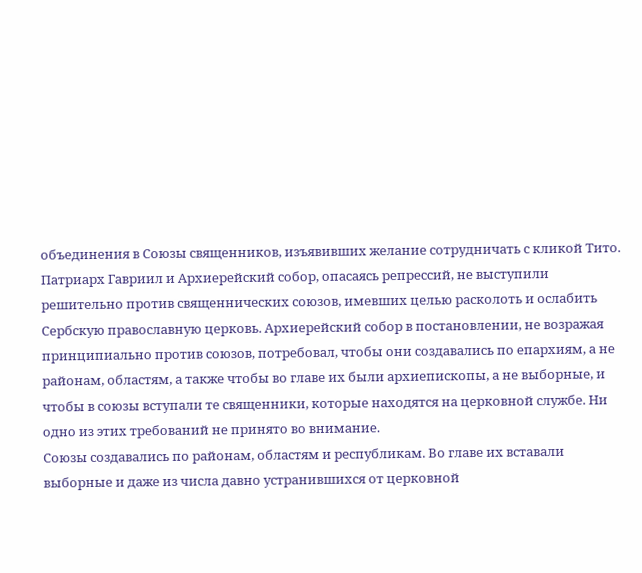объединения в Союзы священников, изъявивших желание сотрудничать с кликой Тито.
Патриарх Гавриил и Архиерейский собор, опасаясь репрессий, не выступили решительно против священнических союзов, имевших целью расколоть и ослабить Сербскую православную церковь. Архиерейский собор в постановлении, не возражая принципиально против союзов, потребовал, чтобы они создавались по епархиям, а не районам, областям, а также чтобы во главе их были архиепископы, а не выборные, и чтобы в союзы вступали те священники, которые находятся на церковной службе. Ни одно из этих требований не принято во внимание.
Союзы создавались по районам, областям и республикам. Во главе их вставали выборные и даже из числа давно устранившихся от церковной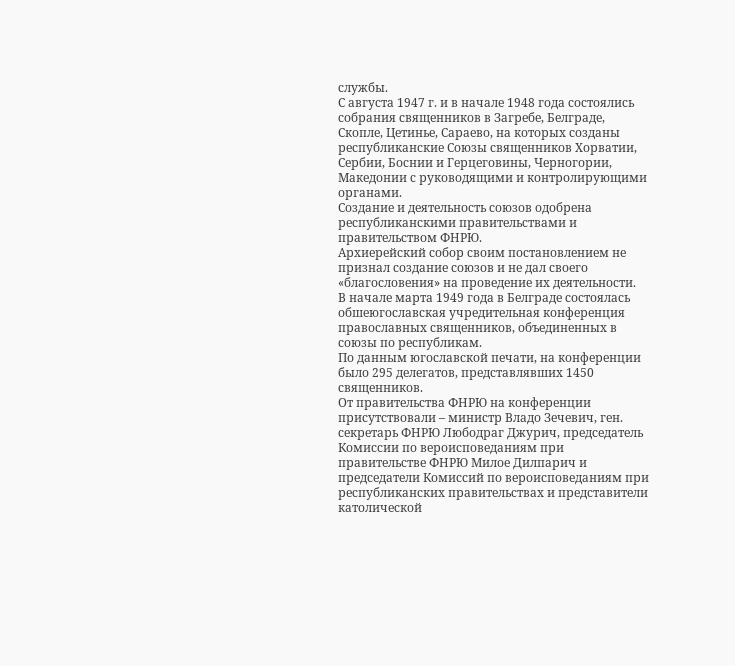службы.
С августа 1947 г. и в начале 1948 года состоялись собрания священников в Загребе, Белграде, Скопле, Цетинье, Сараево, на которых созданы республиканские Союзы священников Хорватии, Сербии, Боснии и Герцеговины, Черногории, Македонии с руководящими и контролирующими органами.
Создание и деятельность союзов одобрена республиканскими правительствами и правительством ФНРЮ.
Архиерейский собор своим постановлением не признал создание союзов и не дал своего «благословения» на проведение их деятельности.
В начале марта 1949 года в Белграде состоялась обшеюгославская учредительная конференция православных священников, объединенных в союзы по республикам.
По данным югославской печати, на конференции было 295 делегатов, представлявших 1450 священников.
От правительства ФНРЮ на конференции присутствовали – министр Владо Зечевич, ген. секретарь ФНРЮ Любодраг Джурич, председатель Комиссии по вероисповеданиям при правительстве ФНРЮ Милое Дилпарич и председатели Комиссий по вероисповеданиям при республиканских правительствах и представители католической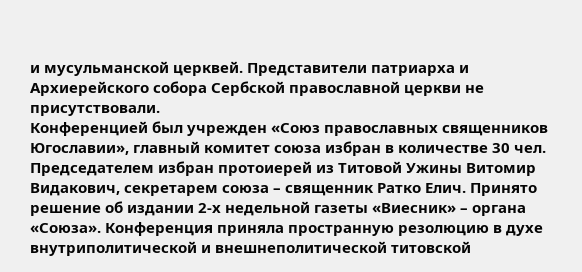и мусульманской церквей. Представители патриарха и Архиерейского собора Сербской православной церкви не присутствовали.
Конференцией был учрежден «Союз православных священников Югославии», главный комитет союза избран в количестве 30 чел. Председателем избран протоиерей из Титовой Ужины Витомир Видакович, секретарем союза – священник Ратко Елич. Принято решение об издании 2-х недельной газеты «Виесник» – органа «Союза». Конференция приняла пространную резолюцию в духе внутриполитической и внешнеполитической титовской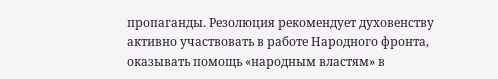пропаганды. Резолюция рекомендует духовенству активно участвовать в работе Народного фронта, оказывать помощь «народным властям» в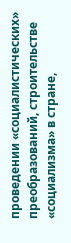проведении «социалистических» преобразований, строительстве «социализма» в стране,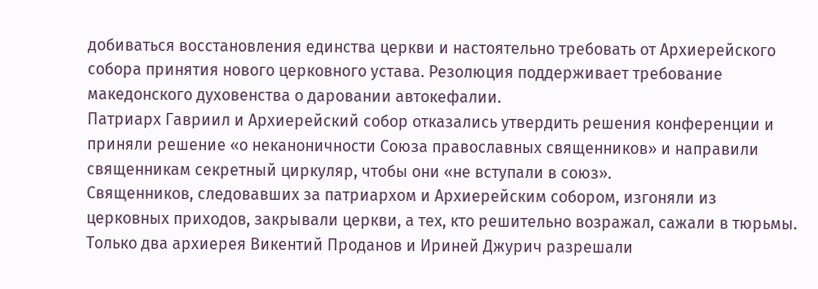добиваться восстановления единства церкви и настоятельно требовать от Архиерейского собора принятия нового церковного устава. Резолюция поддерживает требование македонского духовенства о даровании автокефалии.
Патриарх Гавриил и Архиерейский собор отказались утвердить решения конференции и приняли решение «о неканоничности Союза православных священников» и направили священникам секретный циркуляр, чтобы они «не вступали в союз».
Священников, следовавших за патриархом и Архиерейским собором, изгоняли из церковных приходов, закрывали церкви, а тех, кто решительно возражал, сажали в тюрьмы. Только два архиерея Викентий Проданов и Ириней Джурич разрешали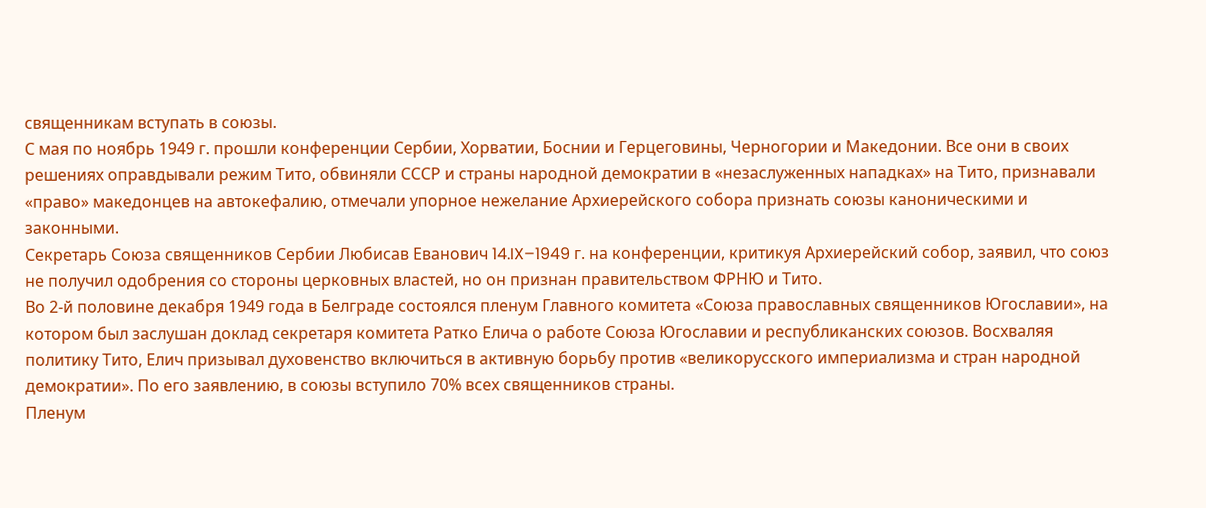священникам вступать в союзы.
С мая по ноябрь 1949 г. прошли конференции Сербии, Хорватии, Боснии и Герцеговины, Черногории и Македонии. Все они в своих решениях оправдывали режим Тито, обвиняли СССР и страны народной демократии в «незаслуженных нападках» на Тито, признавали «право» македонцев на автокефалию, отмечали упорное нежелание Архиерейского собора признать союзы каноническими и законными.
Секретарь Союза священников Сербии Любисав Еванович 14.IX–1949 г. на конференции, критикуя Архиерейский собор, заявил, что союз не получил одобрения со стороны церковных властей, но он признан правительством ФРНЮ и Тито.
Во 2-й половине декабря 1949 года в Белграде состоялся пленум Главного комитета «Союза православных священников Югославии», на котором был заслушан доклад секретаря комитета Ратко Елича о работе Союза Югославии и республиканских союзов. Восхваляя политику Тито, Елич призывал духовенство включиться в активную борьбу против «великорусского империализма и стран народной демократии». По его заявлению, в союзы вступило 70% всех священников страны.
Пленум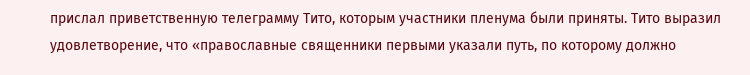прислал приветственную телеграмму Тито, которым участники пленума были приняты. Тито выразил удовлетворение, что «православные священники первыми указали путь, по которому должно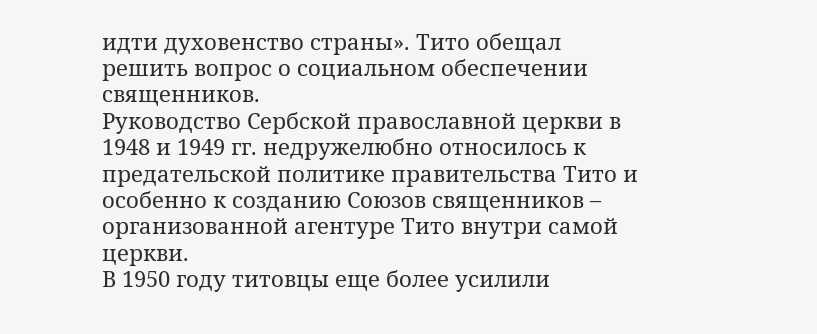идти духовенство страны». Тито обещал решить вопрос о социальном обеспечении священников.
Руководство Сербской православной церкви в 1948 и 1949 гг. недружелюбно относилось к предательской политике правительства Тито и особенно к созданию Союзов священников – организованной агентуре Тито внутри самой церкви.
В 1950 году титовцы еще более усилили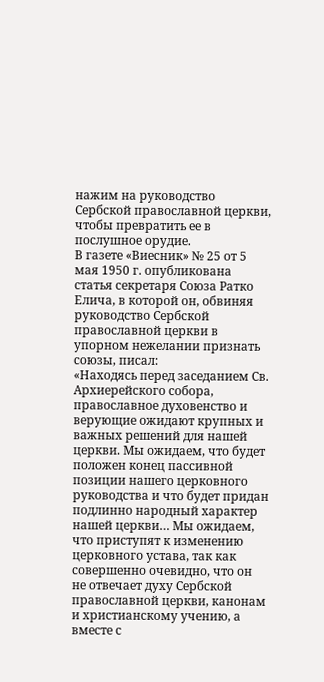нажим на руководство Сербской православной церкви, чтобы превратить ее в послушное орудие.
В газете «Виесник» № 25 от 5 мая 1950 г. опубликована статья секретаря Союза Ратко Елича, в которой он, обвиняя руководство Сербской православной церкви в упорном нежелании признать союзы, писал:
«Находясь перед заседанием Св. Архиерейского собора, православное духовенство и верующие ожидают крупных и важных решений для нашей церкви. Мы ожидаем, что будет положен конец пассивной позиции нашего церковного руководства и что будет придан подлинно народный характер нашей церкви… Мы ожидаем, что приступят к изменению церковного устава, так как совершенно очевидно, что он не отвечает духу Сербской православной церкви, канонам и христианскому учению, а вместе с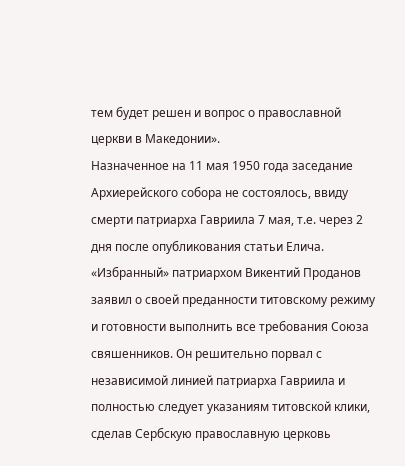тем будет решен и вопрос о православной церкви в Македонии».
Назначенное на 11 мая 1950 года заседание Архиерейского собора не состоялось, ввиду смерти патриарха Гавриила 7 мая, т.е. через 2 дня после опубликования статьи Елича.
«Избранный» патриархом Викентий Проданов заявил о своей преданности титовскому режиму и готовности выполнить все требования Союза свяшенников. Он решительно порвал с независимой линией патриарха Гавриила и полностью следует указаниям титовской клики, сделав Сербскую православную церковь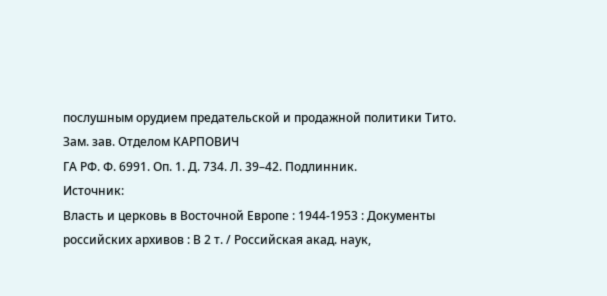послушным орудием предательской и продажной политики Тито.
Зам. зав. Отделом КАРПОВИЧ
ГА РФ. Ф. 6991. Oп. 1. Д. 734. Л. 39–42. Подлинник.
Источник:
Власть и церковь в Восточной Европе : 1944-1953 : Документы российских архивов : В 2 т. / Российская акад. наук,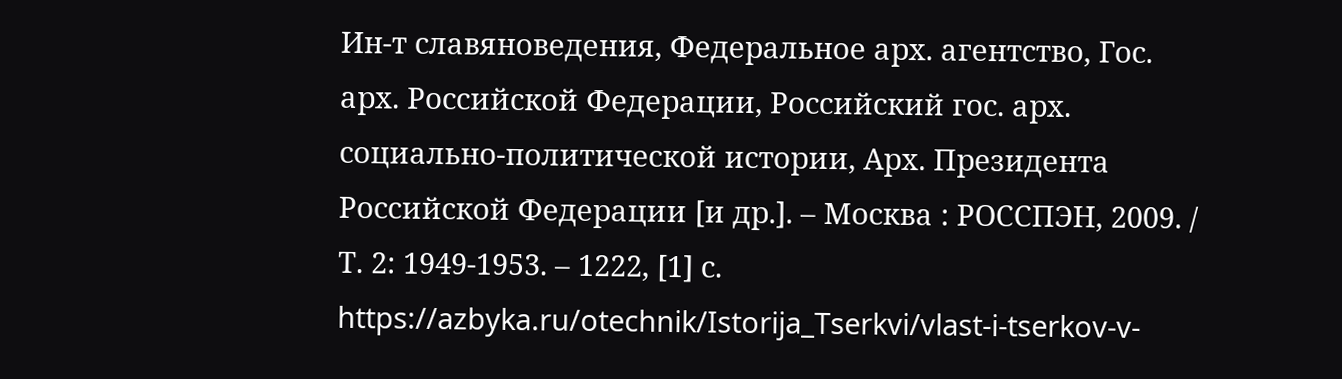Ин-т славяноведения, Федеральное арх. агентство, Гос. арх. Российской Федерации, Российский гос. арх. социально-политической истории, Арх. Президента Российской Федерации [и др.]. – Москва : РОССПЭН, 2009. / Т. 2: 1949-1953. – 1222, [1] с.
https://azbyka.ru/otechnik/Istorija_Tserkvi/vlast-i-tserkov-v-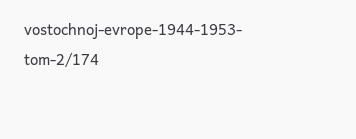vostochnoj-evrope-1944-1953-tom-2/174